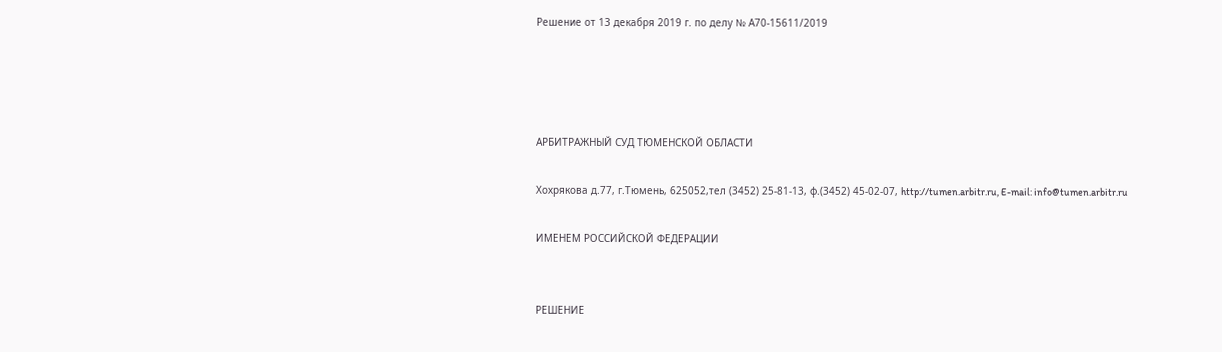Решение от 13 декабря 2019 г. по делу № А70-15611/2019




АРБИТРАЖНЫЙ СУД ТЮМЕНСКОЙ ОБЛАСТИ

Хохрякова д.77, г.Тюмень, 625052,тел (3452) 25-81-13, ф.(3452) 45-02-07, http://tumen.arbitr.ru, E-mail: info@tumen.arbitr.ru

ИМЕНЕМ РОССИЙСКОЙ ФЕДЕРАЦИИ


РЕШЕНИЕ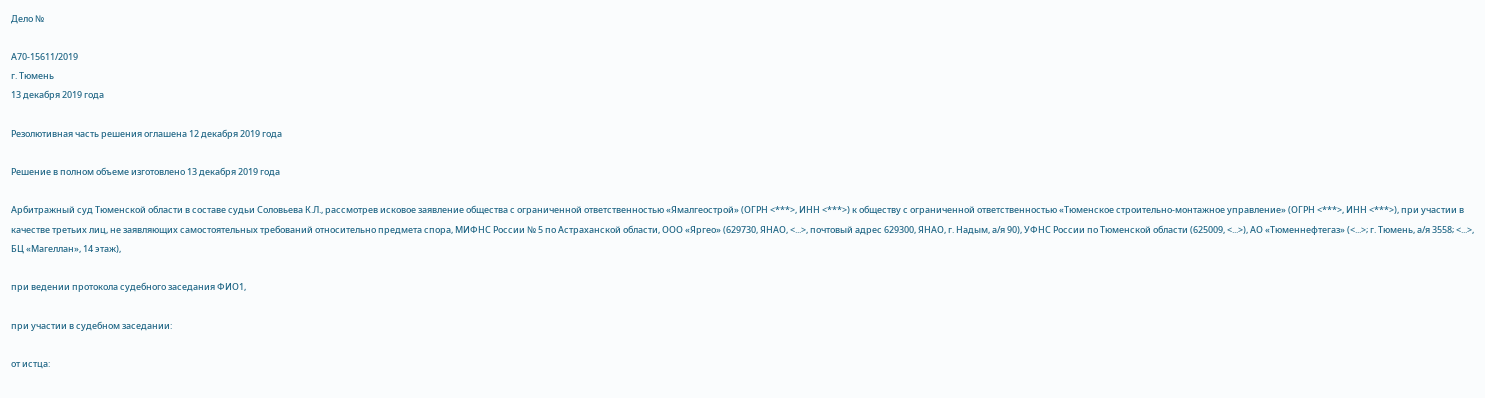Дело №

А70-15611/2019
г. Тюмень
13 декабря 2019 года

Резолютивная часть решения оглашена 12 декабря 2019 года

Решение в полном объеме изготовлено 13 декабря 2019 года

Арбитражный суд Тюменской области в составе судьи Соловьева К.Л., рассмотрев исковое заявление общества с ограниченной ответственностью «Ямалгеострой» (ОГРН <***>, ИНН <***>) к обществу с ограниченной ответственностью «Тюменское строительно-монтажное управление» (ОГРН <***>, ИНН <***>), при участии в качестве третьих лиц, не заявляющих самостоятельных требований относительно предмета спора, МИФНС России № 5 по Астраханской области, ООО «Яргео» (629730, ЯНАО, <...>, почтовый адрес 629300, ЯНАО, г. Надым, а/я 90), УФНС России по Тюменской области (625009, <...>), АО «Тюменнефтегаз» (<...>; г. Тюмень, а/я 3558; <...>, БЦ «Магеллан», 14 этаж),

при ведении протокола судебного заседания ФИО1,

при участии в судебном заседании:

от истца: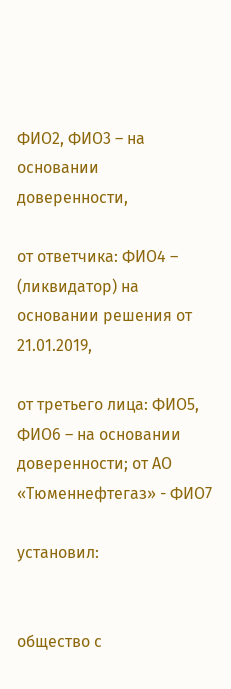ФИО2, ФИО3 – на основании доверенности,

от ответчика: ФИО4 – (ликвидатор) на основании решения от 21.01.2019,

от третьего лица: ФИО5, ФИО6 – на основании доверенности; от АО «Тюменнефтегаз» - ФИО7

установил:


общество с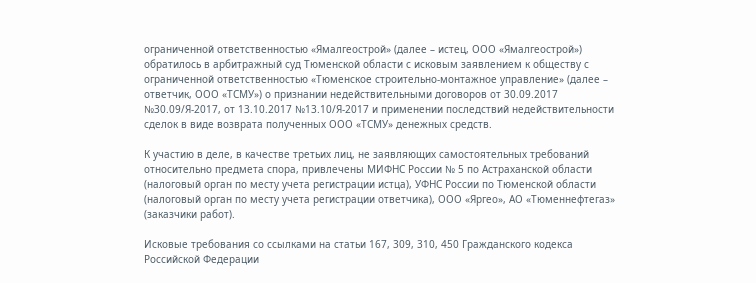ограниченной ответственностью «Ямалгеострой» (далее – истец, ООО «Ямалгеострой») обратилось в арбитражный суд Тюменской области с исковым заявлением к обществу с ограниченной ответственностью «Тюменское строительно-монтажное управление» (далее – ответчик, ООО «ТСМУ») о признании недействительными договоров от 30.09.2017 №30.09/Я-2017, от 13.10.2017 №13.10/Я-2017 и применении последствий недействительности сделок в виде возврата полученных ООО «ТСМУ» денежных средств.

К участию в деле, в качестве третьих лиц, не заявляющих самостоятельных требований относительно предмета спора, привлечены МИФНС России № 5 по Астраханской области (налоговый орган по месту учета регистрации истца), УФНС России по Тюменской области (налоговый орган по месту учета регистрации ответчика), ООО «Яргео», АО «Тюменнефтегаз» (заказчики работ).

Исковые требования со ссылками на статьи 167, 309, 310, 450 Гражданского кодекса Российской Федерации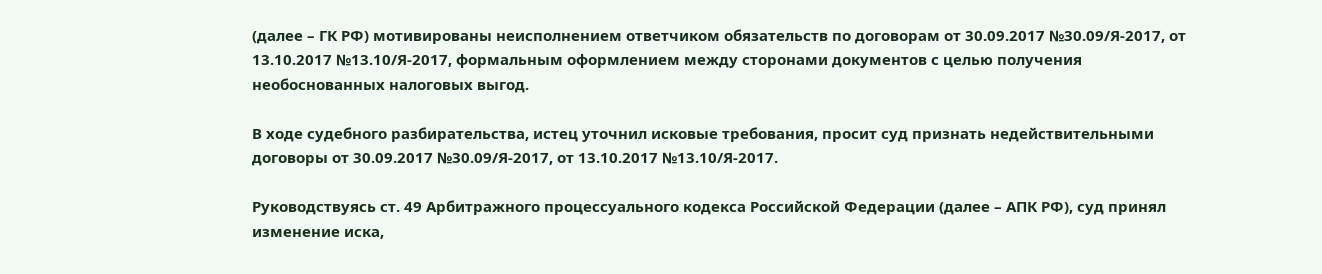(далее – ГК РФ) мотивированы неисполнением ответчиком обязательств по договорам от 30.09.2017 №30.09/Я-2017, от 13.10.2017 №13.10/Я-2017, формальным оформлением между сторонами документов с целью получения необоснованных налоговых выгод.

В ходе судебного разбирательства, истец уточнил исковые требования, просит суд признать недействительными договоры от 30.09.2017 №30.09/Я-2017, от 13.10.2017 №13.10/Я-2017.

Руководствуясь ст. 49 Арбитражного процессуального кодекса Российской Федерации (далее – АПК РФ), суд принял изменение иска,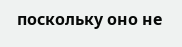поскольку оно не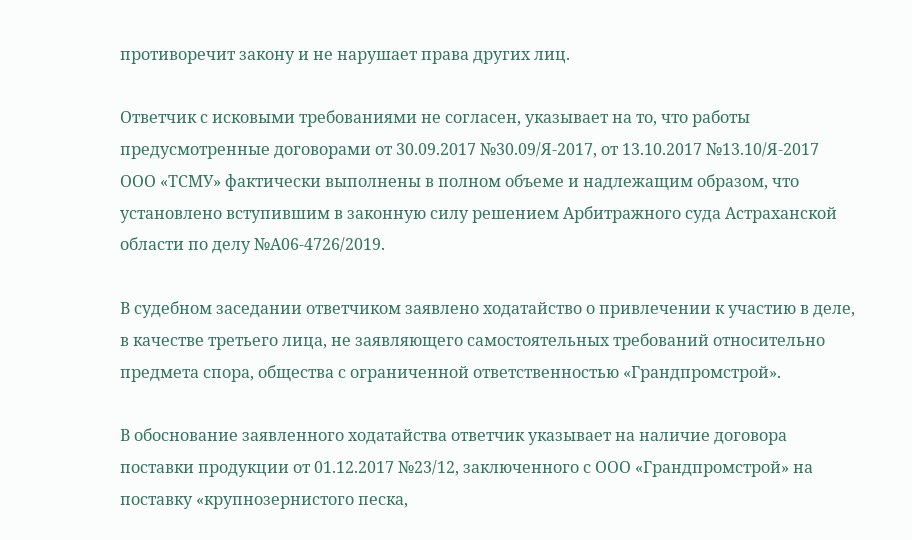противоречит закону и не нарушает права других лиц.

Ответчик с исковыми требованиями не согласен, указывает на то, что работы предусмотренные договорами от 30.09.2017 №30.09/Я-2017, от 13.10.2017 №13.10/Я-2017 ООО «ТСМУ» фактически выполнены в полном объеме и надлежащим образом, что установлено вступившим в законную силу решением Арбитражного суда Астраханской области по делу №А06-4726/2019.

В судебном заседании ответчиком заявлено ходатайство о привлечении к участию в деле, в качестве третьего лица, не заявляющего самостоятельных требований относительно предмета спора, общества с ограниченной ответственностью «Грандпромстрой».

В обоснование заявленного ходатайства ответчик указывает на наличие договора поставки продукции от 01.12.2017 №23/12, заключенного с ООО «Грандпромстрой» на поставку «крупнозернистого песка,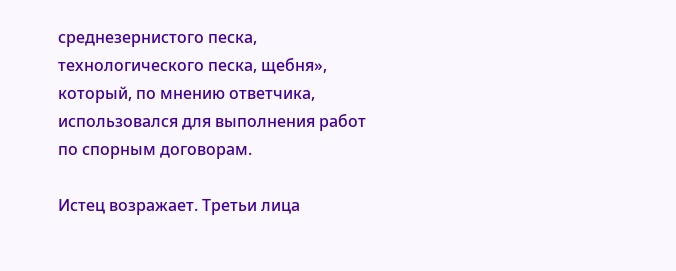среднезернистого песка, технологического песка, щебня», который, по мнению ответчика, использовался для выполнения работ по спорным договорам.

Истец возражает. Третьи лица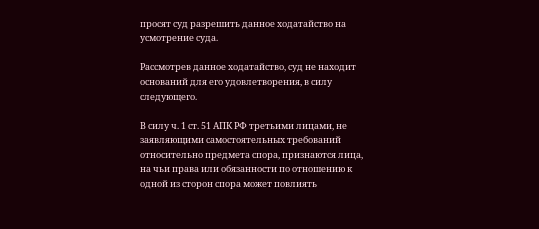просят суд разрешить данное ходатайство на усмотрение суда.

Рассмотрев данное ходатайство, суд не находит оснований для его удовлетворения, в силу следующего.

В силу ч. 1 ст. 51 АПК РФ третьими лицами, не заявляющими самостоятельных требований относительно предмета спора, признаются лица, на чьи права или обязанности по отношению к одной из сторон спора может повлиять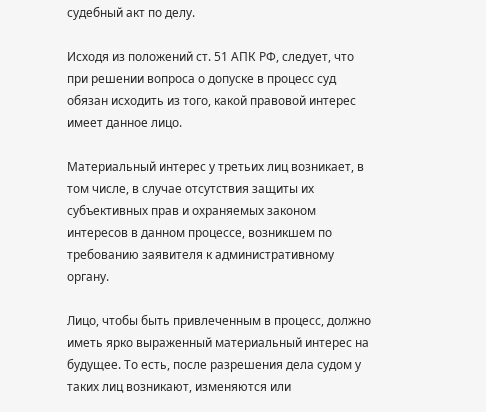судебный акт по делу.

Исходя из положений ст. 51 АПК РФ, следует, что при решении вопроса о допуске в процесс суд обязан исходить из того, какой правовой интерес имеет данное лицо.

Материальный интерес у третьих лиц возникает, в том числе, в случае отсутствия защиты их субъективных прав и охраняемых законом интересов в данном процессе, возникшем по требованию заявителя к административному органу.

Лицо, чтобы быть привлеченным в процесс, должно иметь ярко выраженный материальный интерес на будущее. То есть, после разрешения дела судом у таких лиц возникают, изменяются или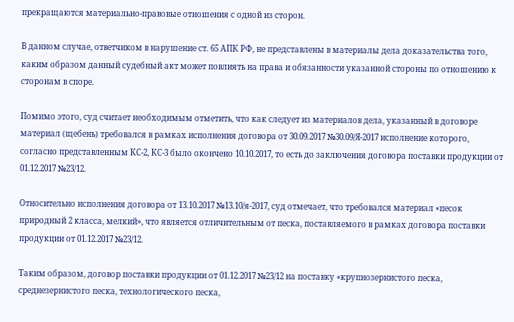прекращаются материально-правовые отношения с одной из сторон.

В данном случае, ответчиком в нарушение ст. 65 АПК РФ, не представлены в материалы дела доказательства того, каким образом данный судебный акт может повлиять на права и обязанности указанной стороны по отношению к сторонам в споре.

Помимо этого, суд считает необходимым отметить, что как следует из материалов дела, указанный в договоре материал (щебень) требовался в рамках исполнения договора от 30.09.2017 №30.09/Я-2017 исполнение которого, согласно представленным КС-2, КС-3 было окончено 10.10.2017, то есть до заключения договора поставки продукции от 01.12.2017 №23/12.

Относительно исполнения договора от 13.10.2017 №13.10/я-2017, суд отмечает, что требовался материал «песок природный 2 класса, мелкий», что является отличительным от песка, поставляемого в рамках договора поставки продукции от 01.12.2017 №23/12.

Таким образом, договор поставки продукции от 01.12.2017 №23/12 на поставку «крупнозернистого песка, среднезернистого песка, технологического песка,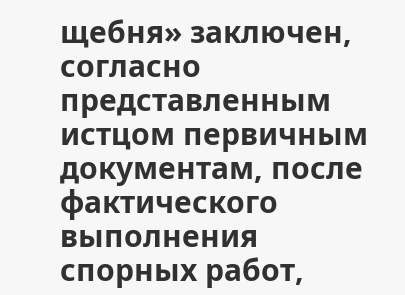щебня» заключен, согласно представленным истцом первичным документам, после фактического выполнения спорных работ,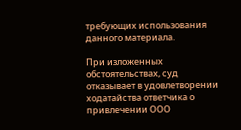требующих использования данного материала.

При изложенных обстоятельствах, суд отказывает в удовлетворении ходатайства ответчика о привлечении ООО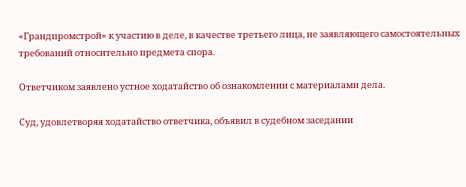«Грандпромстрой» к участию в деле, в качестве третьего лица, не заявляющего самостоятельных требований относительно предмета спора.

Ответчиком заявлено устное ходатайство об ознакомлении с материалами дела.

Суд, удовлетворяя ходатайство ответчика, объявил в судебном заседании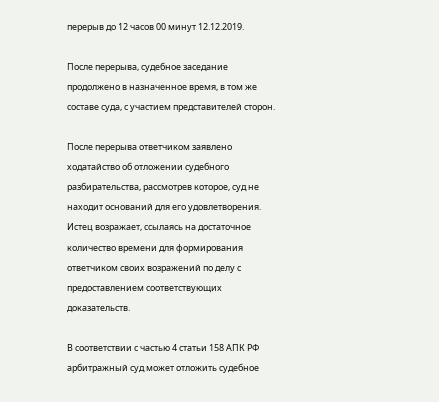перерыв до 12 часов 00 минут 12.12.2019.

После перерыва, судебное заседание продолжено в назначенное время, в том же составе суда, с участием представителей сторон.

После перерыва ответчиком заявлено ходатайство об отложении судебного разбирательства, рассмотрев которое, суд не находит оснований для его удовлетворения. Истец возражает, ссылаясь на достаточное количество времени для формирования ответчиком своих возражений по делу с предоставлением соответствующих доказательств.

В соответствии с частью 4 статьи 158 АПК РФ арбитражный суд может отложить судебное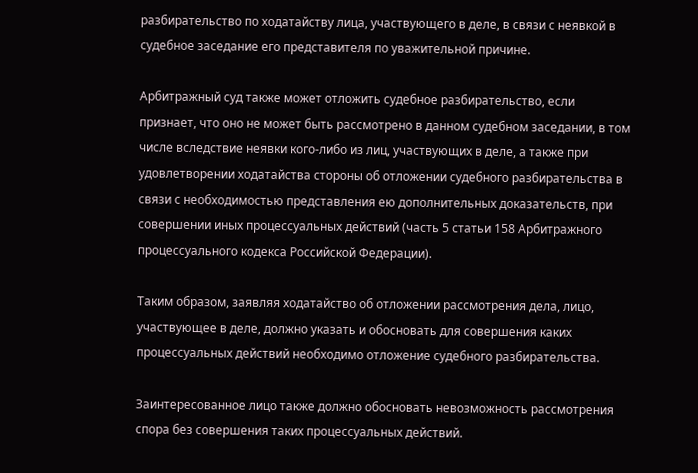разбирательство по ходатайству лица, участвующего в деле, в связи с неявкой в судебное заседание его представителя по уважительной причине.

Арбитражный суд также может отложить судебное разбирательство, если признает, что оно не может быть рассмотрено в данном судебном заседании, в том числе вследствие неявки кого-либо из лиц, участвующих в деле, а также при удовлетворении ходатайства стороны об отложении судебного разбирательства в связи с необходимостью представления ею дополнительных доказательств, при совершении иных процессуальных действий (часть 5 статьи 158 Арбитражного процессуального кодекса Российской Федерации).

Таким образом, заявляя ходатайство об отложении рассмотрения дела, лицо, участвующее в деле, должно указать и обосновать для совершения каких процессуальных действий необходимо отложение судебного разбирательства.

Заинтересованное лицо также должно обосновать невозможность рассмотрения спора без совершения таких процессуальных действий.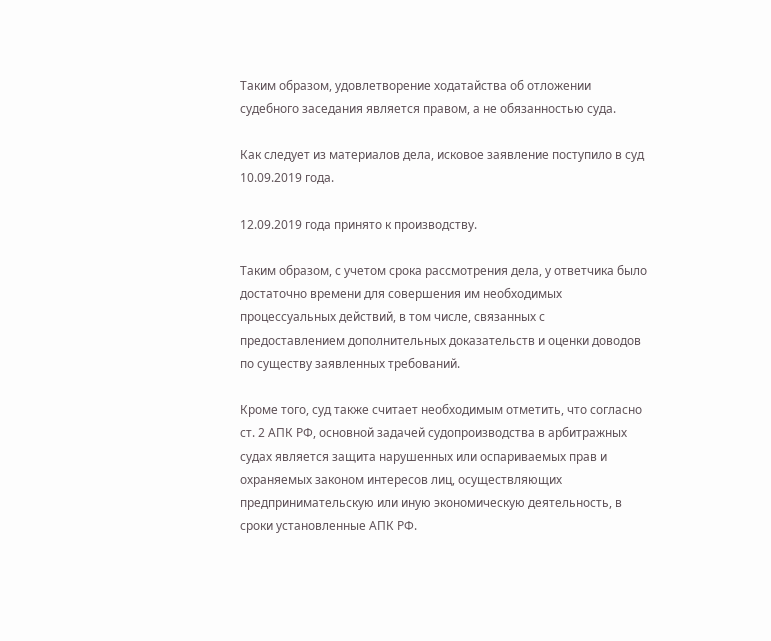Таким образом, удовлетворение ходатайства об отложении судебного заседания является правом, а не обязанностью суда.

Как следует из материалов дела, исковое заявление поступило в суд 10.09.2019 года.

12.09.2019 года принято к производству.

Таким образом, с учетом срока рассмотрения дела, у ответчика было достаточно времени для совершения им необходимых процессуальных действий, в том числе, связанных с предоставлением дополнительных доказательств и оценки доводов по существу заявленных требований.

Кроме того, суд также считает необходимым отметить, что согласно ст. 2 АПК РФ, основной задачей судопроизводства в арбитражных судах является защита нарушенных или оспариваемых прав и охраняемых законом интересов лиц, осуществляющих предпринимательскую или иную экономическую деятельность, в сроки установленные АПК РФ.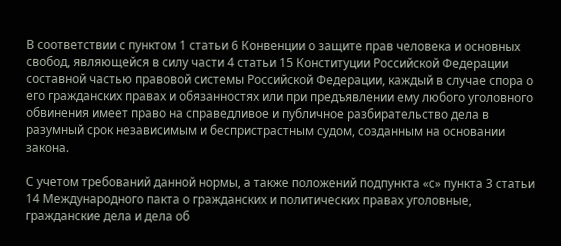В соответствии с пунктом 1 статьи 6 Конвенции о защите прав человека и основных свобод, являющейся в силу части 4 статьи 15 Конституции Российской Федерации составной частью правовой системы Российской Федерации, каждый в случае спора о его гражданских правах и обязанностях или при предъявлении ему любого уголовного обвинения имеет право на справедливое и публичное разбирательство дела в разумный срок независимым и беспристрастным судом, созданным на основании закона.

С учетом требований данной нормы, а также положений подпункта «с» пункта 3 статьи 14 Международного пакта о гражданских и политических правах уголовные, гражданские дела и дела об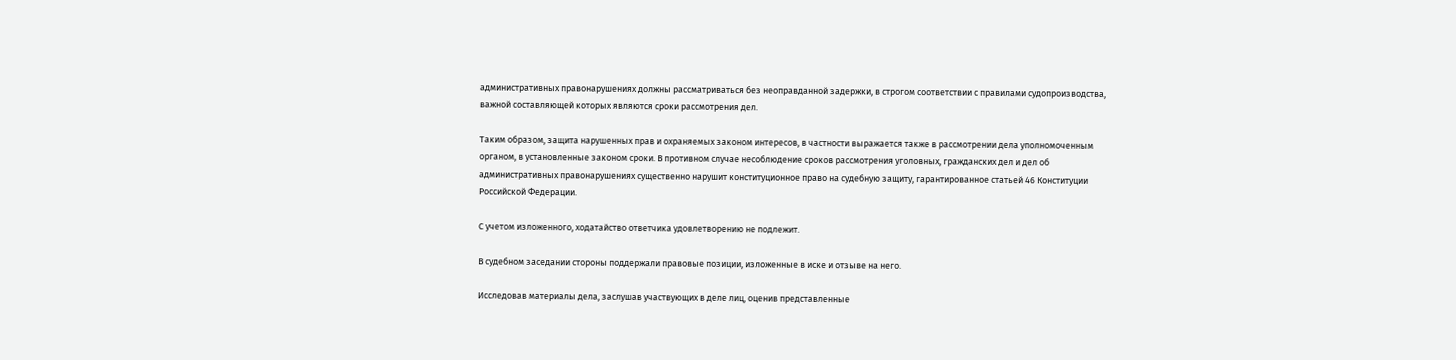административных правонарушениях должны рассматриваться без неоправданной задержки, в строгом соответствии с правилами судопроизводства, важной составляющей которых являются сроки рассмотрения дел.

Таким образом, защита нарушенных прав и охраняемых законом интересов, в частности выражается также в рассмотрении дела уполномоченным органом, в установленные законом сроки. В противном случае несоблюдение сроков рассмотрения уголовных, гражданских дел и дел об административных правонарушениях существенно нарушит конституционное право на судебную защиту, гарантированное статьей 46 Конституции Российской Федерации.

С учетом изложенного, ходатайство ответчика удовлетворению не подлежит.

В судебном заседании стороны поддержали правовые позиции, изложенные в иске и отзыве на него.

Исследовав материалы дела, заслушав участвующих в деле лиц, оценив представленные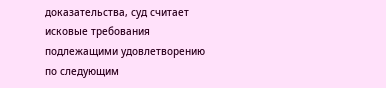доказательства, суд считает исковые требования подлежащими удовлетворению по следующим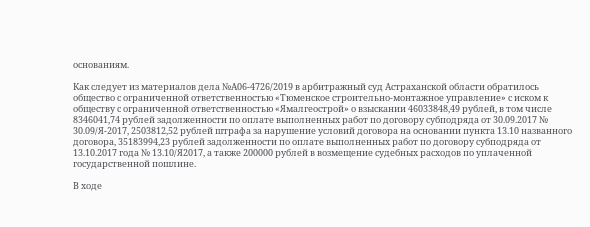основаниям.

Как следует из материалов дела №А06-4726/2019 в арбитражный суд Астраханской области обратилось общество с ограниченной ответственностью «Тюменское строительно-монтажное управление» с иском к обществу с ограниченной ответственностью «Ямалгеострой» о взыскании 46033848,49 рублей, в том числе 8346041,74 рублей задолженности по оплате выполненных работ по договору субподряда от 30.09.2017 № 30.09/Я-2017, 2503812,52 рублей штрафа за нарушение условий договора на основании пункта 13.10 названного договора, 35183994,23 рублей задолженности по оплате выполненных работ по договору субподряда от 13.10.2017 года № 13.10/Я2017, а также 200000 рублей в возмещение судебных расходов по уплаченной государственной пошлине.

В ходе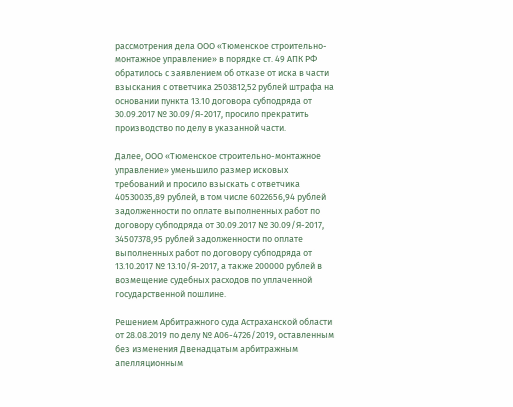рассмотрения дела ООО «Тюменское строительно-монтажное управление» в порядке ст. 49 АПК РФ обратилось с заявлением об отказе от иска в части взыскания с ответчика 2503812,52 рублей штрафа на основании пункта 13.10 договора субподряда от 30.09.2017 № 30.09/Я-2017, просило прекратить производство по делу в указанной части.

Далее, ООО «Тюменское строительно-монтажное управление» уменьшило размер исковых требований и просило взыскать с ответчика 40530035,89 рублей, в том числе 6022656,94 рублей задолженности по оплате выполненных работ по договору субподряда от 30.09.2017 № 30.09/Я-2017, 34507378,95 рублей задолженности по оплате выполненных работ по договору субподряда от 13.10.2017 № 13.10/Я-2017, а также 200000 рублей в возмещение судебных расходов по уплаченной государственной пошлине.

Решением Арбитражного суда Астраханской области от 28.08.2019 по делу № А06-4726/2019, оставленным без изменения Двенадцатым арбитражным апелляционным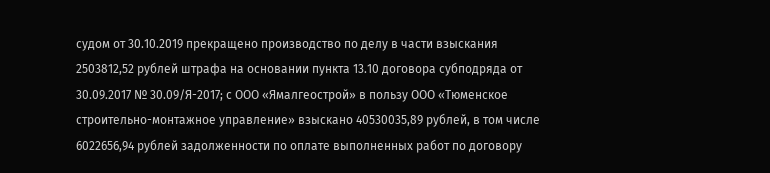судом от 30.10.2019 прекращено производство по делу в части взыскания 2503812,52 рублей штрафа на основании пункта 13.10 договора субподряда от 30.09.2017 № 30.09/Я-2017; с ООО «Ямалгеострой» в пользу ООО «Тюменское строительно-монтажное управление» взыскано 40530035,89 рублей, в том числе 6022656,94 рублей задолженности по оплате выполненных работ по договору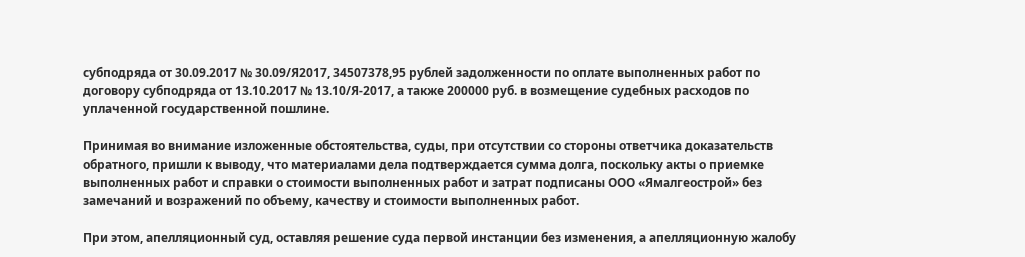субподряда от 30.09.2017 № 30.09/Я2017, 34507378,95 рублей задолженности по оплате выполненных работ по договору субподряда от 13.10.2017 № 13.10/Я-2017, а также 200000 руб. в возмещение судебных расходов по уплаченной государственной пошлине.

Принимая во внимание изложенные обстоятельства, суды, при отсутствии со стороны ответчика доказательств обратного, пришли к выводу, что материалами дела подтверждается сумма долга, поскольку акты о приемке выполненных работ и справки о стоимости выполненных работ и затрат подписаны ООО «Ямалгеострой» без замечаний и возражений по объему, качеству и стоимости выполненных работ.

При этом, апелляционный суд, оставляя решение суда первой инстанции без изменения, а апелляционную жалобу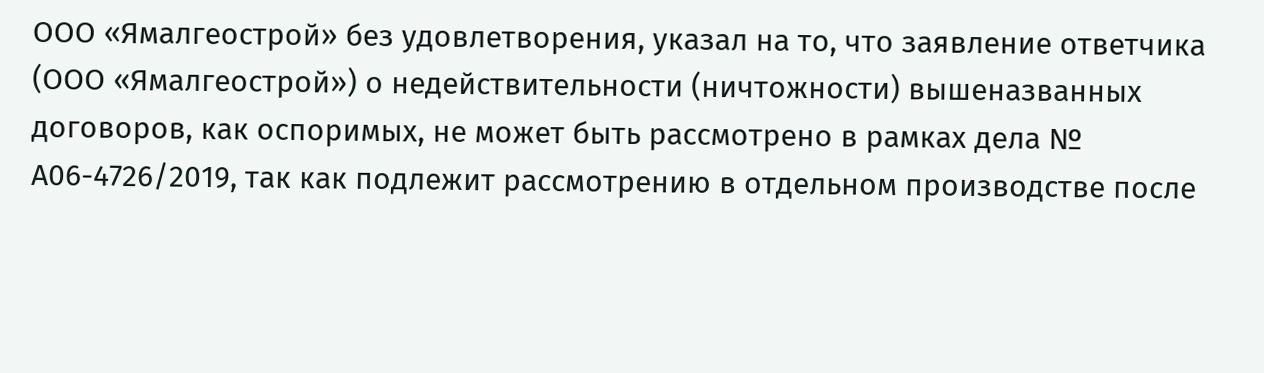ООО «Ямалгеострой» без удовлетворения, указал на то, что заявление ответчика (ООО «Ямалгеострой») о недействительности (ничтожности) вышеназванных договоров, как оспоримых, не может быть рассмотрено в рамках дела № А06-4726/2019, так как подлежит рассмотрению в отдельном производстве после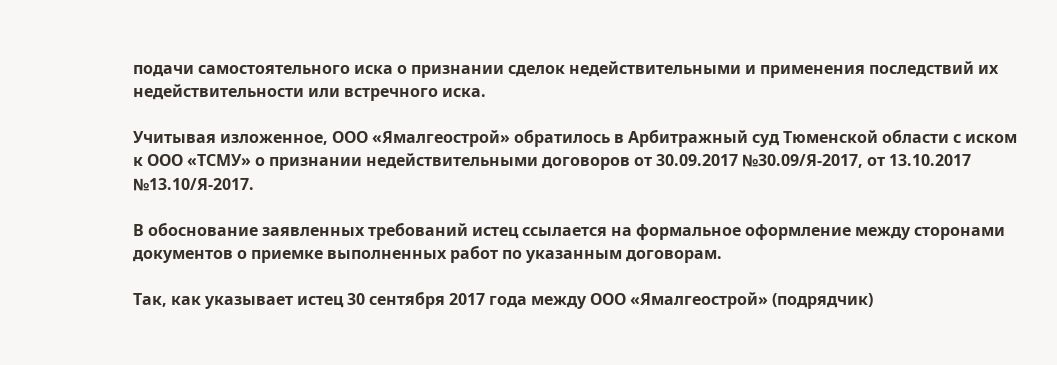подачи самостоятельного иска о признании сделок недействительными и применения последствий их недействительности или встречного иска.

Учитывая изложенное, ООО «Ямалгеострой» обратилось в Арбитражный суд Тюменской области с иском к ООО «ТСМУ» о признании недействительными договоров от 30.09.2017 №30.09/Я-2017, от 13.10.2017 №13.10/Я-2017.

В обоснование заявленных требований истец ссылается на формальное оформление между сторонами документов о приемке выполненных работ по указанным договорам.

Так, как указывает истец 30 сентября 2017 года между ООО «Ямалгеострой» (подрядчик)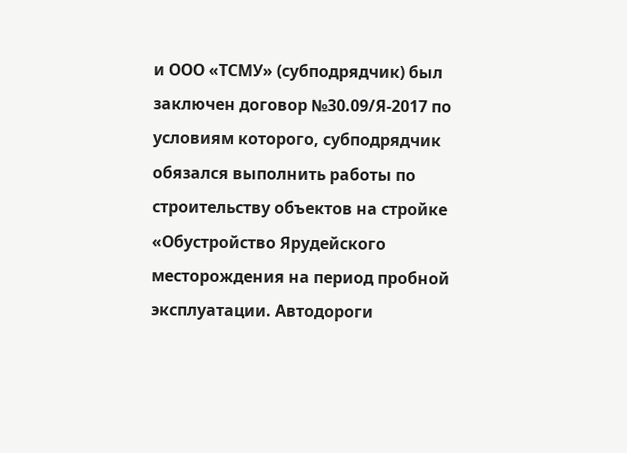и ООО «ТСМУ» (субподрядчик) был заключен договор №30.09/Я-2017 по условиям которого, субподрядчик обязался выполнить работы по строительству объектов на стройке «Обустройство Ярудейского месторождения на период пробной эксплуатации. Автодороги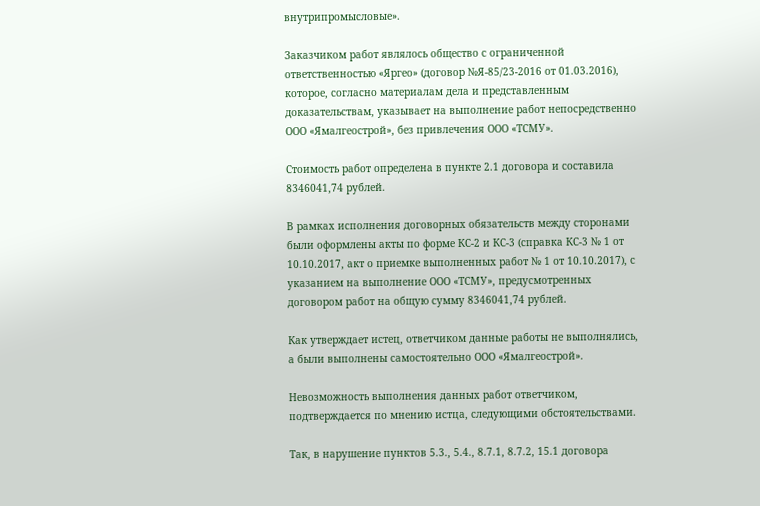внутрипромысловые».

Заказчиком работ являлось общество с ограниченной ответственностью «Яргео» (договор №Я-85/23-2016 от 01.03.2016), которое, согласно материалам дела и представленным доказательствам, указывает на выполнение работ непосредственно ООО «Ямалгеострой», без привлечения ООО «ТСМУ».

Стоимость работ определена в пункте 2.1 договора и составила 8346041,74 рублей.

В рамках исполнения договорных обязательств между сторонами были оформлены акты по форме КС-2 и КС-3 (справка КС-3 № 1 от 10.10.2017, акт о приемке выполненных работ № 1 от 10.10.2017), с указанием на выполнение ООО «ТСМУ», предусмотренных договором работ на общую сумму 8346041,74 рублей.

Как утверждает истец, ответчиком данные работы не выполнялись, а были выполнены самостоятельно ООО «Ямалгеострой».

Невозможность выполнения данных работ ответчиком, подтверждается по мнению истца, следующими обстоятельствами.

Так, в нарушение пунктов 5.3., 5.4., 8.7.1, 8.7.2, 15.1 договора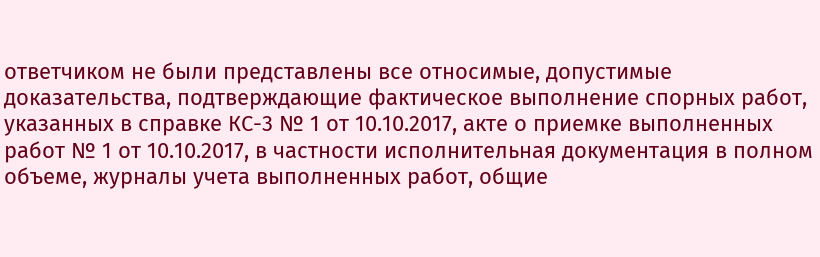ответчиком не были представлены все относимые, допустимые доказательства, подтверждающие фактическое выполнение спорных работ, указанных в справке КС-3 № 1 от 10.10.2017, акте о приемке выполненных работ № 1 от 10.10.2017, в частности исполнительная документация в полном объеме, журналы учета выполненных работ, общие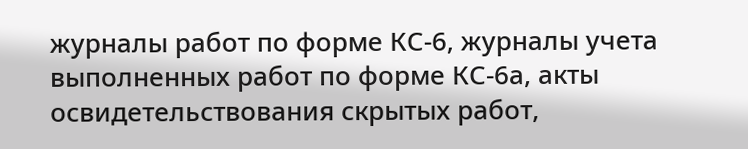журналы работ по форме КС-6, журналы учета выполненных работ по форме КС-6а, акты освидетельствования скрытых работ,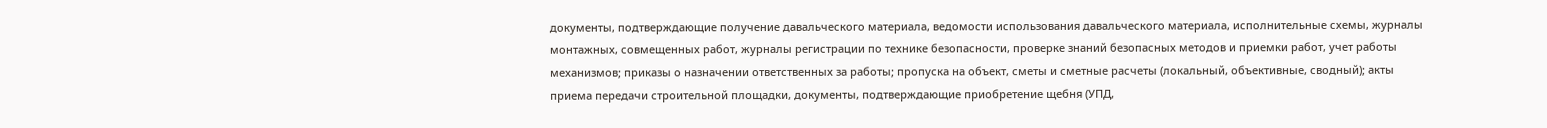документы, подтверждающие получение давальческого материала, ведомости использования давальческого материала, исполнительные схемы, журналы монтажных, совмещенных работ, журналы регистрации по технике безопасности, проверке знаний безопасных методов и приемки работ, учет работы механизмов; приказы о назначении ответственных за работы; пропуска на объект, сметы и сметные расчеты (локальный, объективные, сводный); акты приема передачи строительной площадки, документы, подтверждающие приобретение щебня (УПД,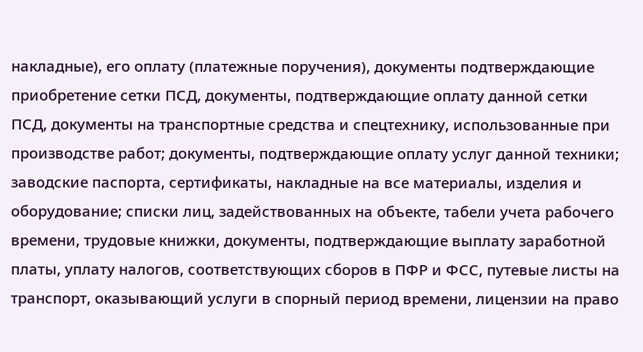накладные), его оплату (платежные поручения), документы подтверждающие приобретение сетки ПСД, документы, подтверждающие оплату данной сетки ПСД, документы на транспортные средства и спецтехнику, использованные при производстве работ; документы, подтверждающие оплату услуг данной техники; заводские паспорта, сертификаты, накладные на все материалы, изделия и оборудование; списки лиц, задействованных на объекте, табели учета рабочего времени, трудовые книжки, документы, подтверждающие выплату заработной платы, уплату налогов, соответствующих сборов в ПФР и ФСС, путевые листы на транспорт, оказывающий услуги в спорный период времени, лицензии на право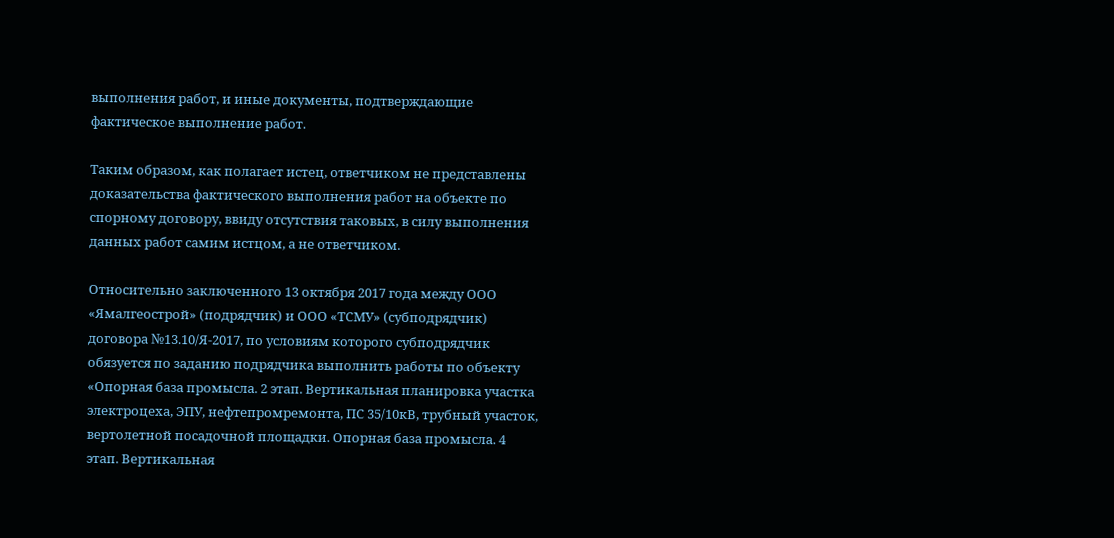выполнения работ, и иные документы, подтверждающие фактическое выполнение работ.

Таким образом, как полагает истец, ответчиком не представлены доказательства фактического выполнения работ на объекте по спорному договору, ввиду отсутствия таковых, в силу выполнения данных работ самим истцом, а не ответчиком.

Относительно заключенного 13 октября 2017 года между ООО «Ямалгеострой» (подрядчик) и ООО «ТСМУ» (субподрядчик) договора №13.10/Я-2017, по условиям которого субподрядчик обязуется по заданию подрядчика выполнить работы по объекту «Опорная база промысла. 2 этап. Вертикальная планировка участка электроцеха, ЭПУ, нефтепромремонта, ПС 35/10кВ, трубный участок, вертолетной посадочной площадки. Опорная база промысла. 4 этап. Вертикальная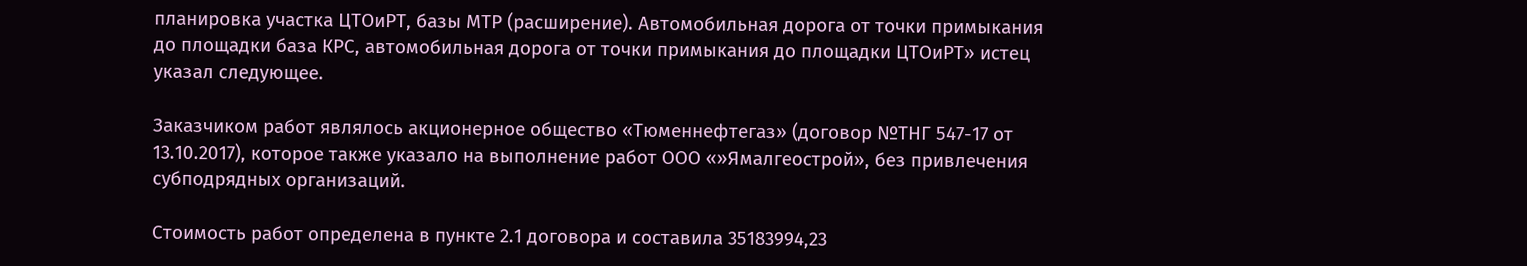планировка участка ЦТОиРТ, базы МТР (расширение). Автомобильная дорога от точки примыкания до площадки база КРС, автомобильная дорога от точки примыкания до площадки ЦТОиРТ» истец указал следующее.

Заказчиком работ являлось акционерное общество «Тюменнефтегаз» (договор №ТНГ 547-17 от 13.10.2017), которое также указало на выполнение работ ООО «»Ямалгеострой», без привлечения субподрядных организаций.

Стоимость работ определена в пункте 2.1 договора и составила 35183994,23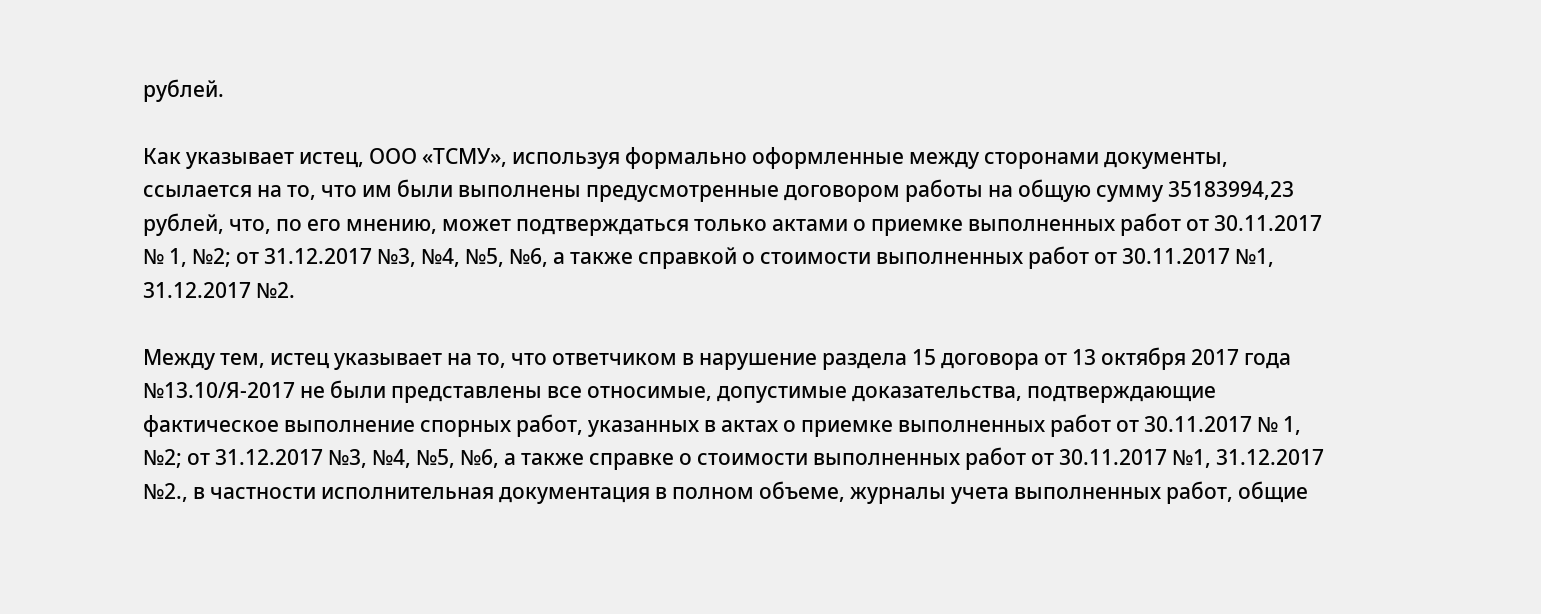рублей.

Как указывает истец, ООО «ТСМУ», используя формально оформленные между сторонами документы, ссылается на то, что им были выполнены предусмотренные договором работы на общую сумму 35183994,23 рублей, что, по его мнению, может подтверждаться только актами о приемке выполненных работ от 30.11.2017 № 1, №2; от 31.12.2017 №3, №4, №5, №6, а также справкой о стоимости выполненных работ от 30.11.2017 №1, 31.12.2017 №2.

Между тем, истец указывает на то, что ответчиком в нарушение раздела 15 договора от 13 октября 2017 года №13.10/Я-2017 не были представлены все относимые, допустимые доказательства, подтверждающие фактическое выполнение спорных работ, указанных в актах о приемке выполненных работ от 30.11.2017 № 1, №2; от 31.12.2017 №3, №4, №5, №6, а также справке о стоимости выполненных работ от 30.11.2017 №1, 31.12.2017 №2., в частности исполнительная документация в полном объеме, журналы учета выполненных работ, общие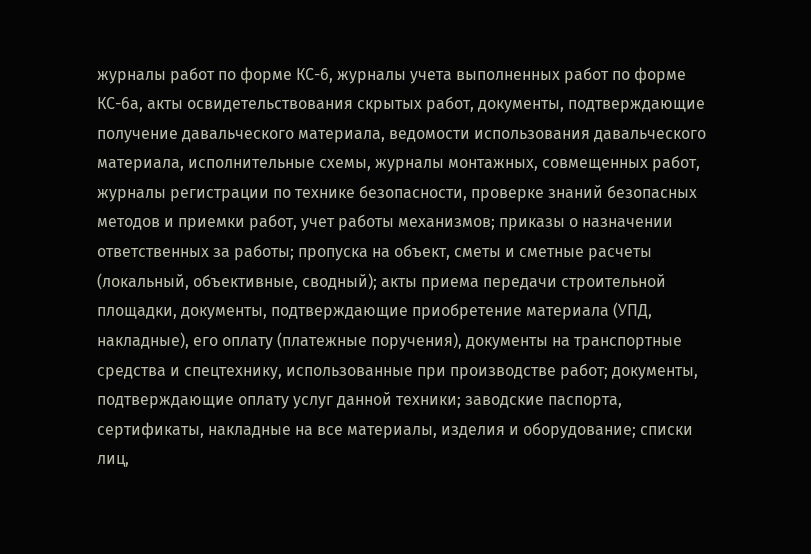журналы работ по форме КС-6, журналы учета выполненных работ по форме КС-6а, акты освидетельствования скрытых работ, документы, подтверждающие получение давальческого материала, ведомости использования давальческого материала, исполнительные схемы, журналы монтажных, совмещенных работ, журналы регистрации по технике безопасности, проверке знаний безопасных методов и приемки работ, учет работы механизмов; приказы о назначении ответственных за работы; пропуска на объект, сметы и сметные расчеты (локальный, объективные, сводный); акты приема передачи строительной площадки, документы, подтверждающие приобретение материала (УПД, накладные), его оплату (платежные поручения), документы на транспортные средства и спецтехнику, использованные при производстве работ; документы, подтверждающие оплату услуг данной техники; заводские паспорта, сертификаты, накладные на все материалы, изделия и оборудование; списки лиц,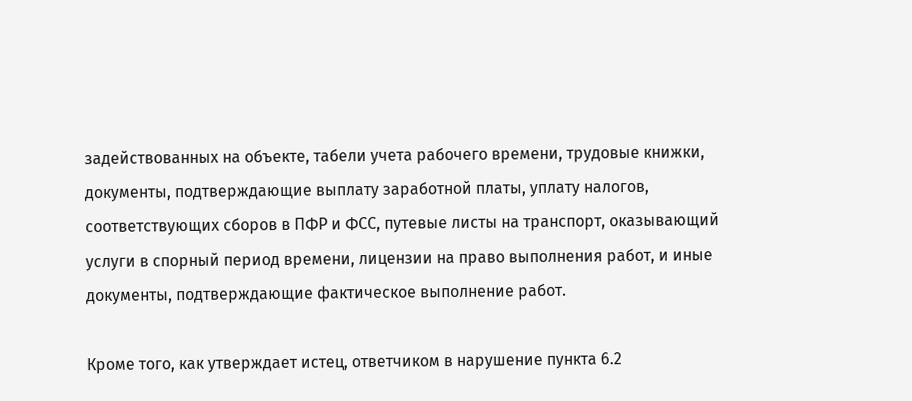задействованных на объекте, табели учета рабочего времени, трудовые книжки, документы, подтверждающие выплату заработной платы, уплату налогов, соответствующих сборов в ПФР и ФСС, путевые листы на транспорт, оказывающий услуги в спорный период времени, лицензии на право выполнения работ, и иные документы, подтверждающие фактическое выполнение работ.

Кроме того, как утверждает истец, ответчиком в нарушение пункта 6.2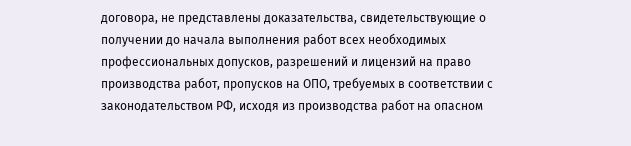договора, не представлены доказательства, свидетельствующие о получении до начала выполнения работ всех необходимых профессиональных допусков, разрешений и лицензий на право производства работ, пропусков на ОПО, требуемых в соответствии с законодательством РФ, исходя из производства работ на опасном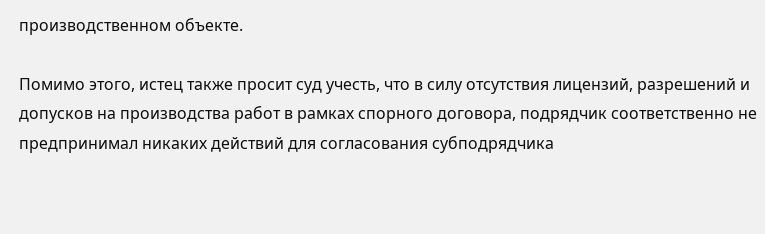производственном объекте.

Помимо этого, истец также просит суд учесть, что в силу отсутствия лицензий, разрешений и допусков на производства работ в рамках спорного договора, подрядчик соответственно не предпринимал никаких действий для согласования субподрядчика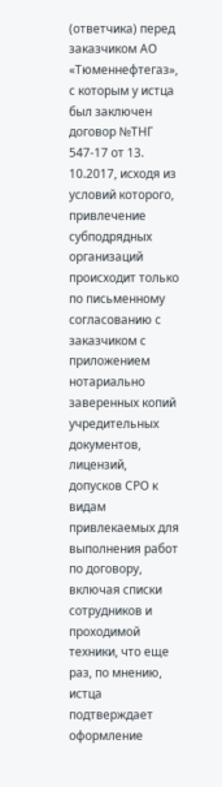(ответчика) перед заказчиком АО «Тюменнефтегаз», с которым у истца был заключен договор №ТНГ 547-17 от 13. 10.2017, исходя из условий которого, привлечение субподрядных организаций происходит только по письменному согласованию с заказчиком с приложением нотариально заверенных копий учредительных документов, лицензий, допусков СРО к видам привлекаемых для выполнения работ по договору, включая списки сотрудников и проходимой техники, что еще раз, по мнению, истца подтверждает оформление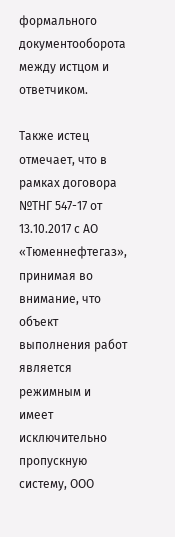формального документооборота между истцом и ответчиком.

Также истец отмечает, что в рамках договора №ТНГ 547-17 от 13.10.2017 с АО «Тюменнефтегаз», принимая во внимание, что объект выполнения работ является режимным и имеет исключительно пропускную систему, ООО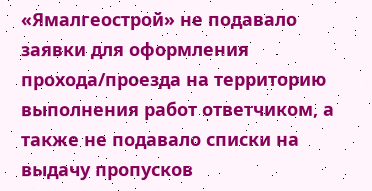«Ямалгеострой» не подавало заявки для оформления прохода/проезда на территорию выполнения работ ответчиком, а также не подавало списки на выдачу пропусков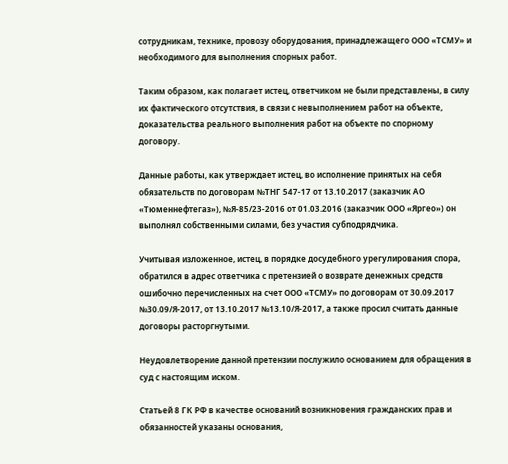сотрудникам, технике, провозу оборудования, принадлежащего ООО «ТСМУ» и необходимого для выполнения спорных работ.

Таким образом, как полагает истец, ответчиком не были представлены, в силу их фактического отсутствия, в связи с невыполнением работ на объекте, доказательства реального выполнения работ на объекте по спорному договору.

Данные работы, как утверждает истец, во исполнение принятых на себя обязательств по договорам №ТНГ 547-17 от 13.10.2017 (заказчик АО «Тюменнефтегаз»), №Я-85/23-2016 от 01.03.2016 (заказчик ООО «Яргео») он выполнял собственными силами, без участия субподрядчика.

Учитывая изложенное, истец, в порядке досудебного урегулирования спора, обратился в адрес ответчика с претензией о возврате денежных средств ошибочно перечисленных на счет ООО «ТСМУ» по договорам от 30.09.2017 №30.09/Я-2017, от 13.10.2017 №13.10/Я-2017, а также просил считать данные договоры расторгнутыми.

Неудовлетворение данной претензии послужило основанием для обращения в суд с настоящим иском.

Статьей 8 ГК РФ в качестве оснований возникновения гражданских прав и обязанностей указаны основания,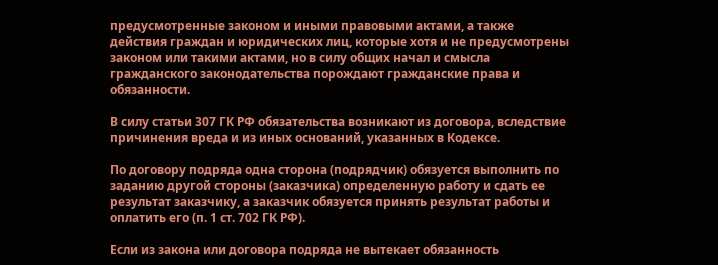предусмотренные законом и иными правовыми актами, а также действия граждан и юридических лиц, которые хотя и не предусмотрены законом или такими актами, но в силу общих начал и смысла гражданского законодательства порождают гражданские права и обязанности.

В силу статьи 307 ГК РФ обязательства возникают из договора, вследствие причинения вреда и из иных оснований, указанных в Кодексе.

По договору подряда одна сторона (подрядчик) обязуется выполнить по заданию другой стороны (заказчика) определенную работу и сдать ее результат заказчику, а заказчик обязуется принять результат работы и оплатить его (п. 1 ст. 702 ГК РФ).

Если из закона или договора подряда не вытекает обязанность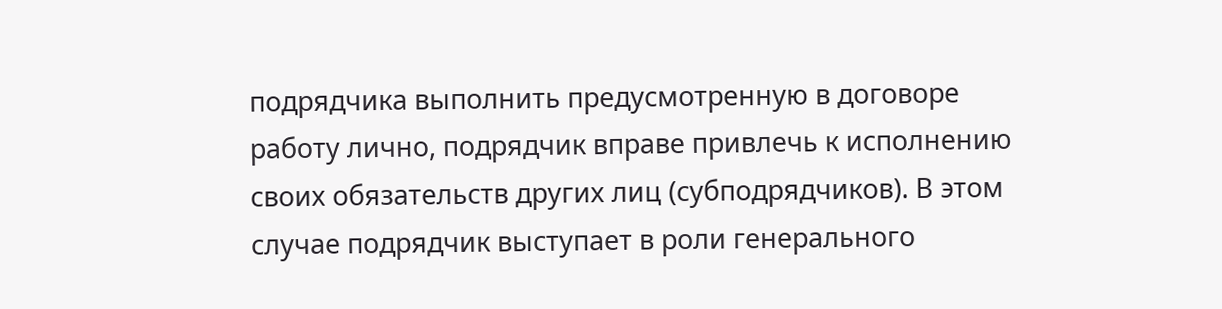подрядчика выполнить предусмотренную в договоре работу лично, подрядчик вправе привлечь к исполнению своих обязательств других лиц (субподрядчиков). В этом случае подрядчик выступает в роли генерального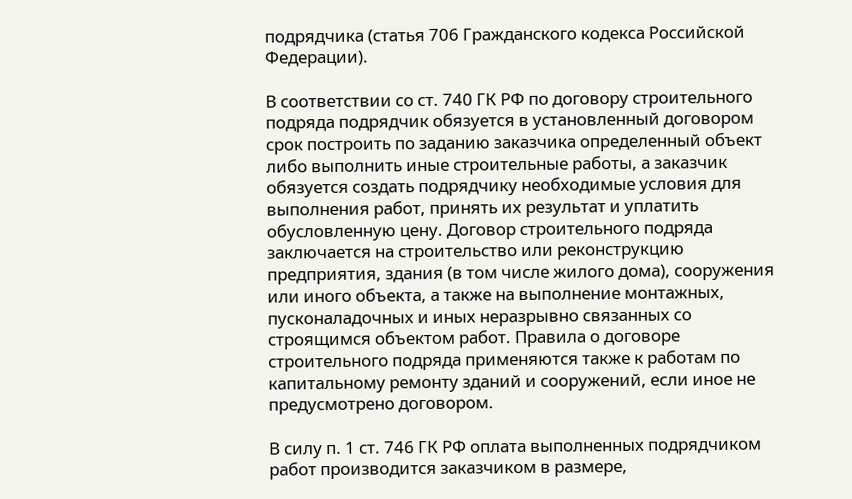подрядчика (статья 706 Гражданского кодекса Российской Федерации).

В соответствии со ст. 740 ГК РФ по договору строительного подряда подрядчик обязуется в установленный договором срок построить по заданию заказчика определенный объект либо выполнить иные строительные работы, а заказчик обязуется создать подрядчику необходимые условия для выполнения работ, принять их результат и уплатить обусловленную цену. Договор строительного подряда заключается на строительство или реконструкцию предприятия, здания (в том числе жилого дома), сооружения или иного объекта, а также на выполнение монтажных, пусконаладочных и иных неразрывно связанных со строящимся объектом работ. Правила о договоре строительного подряда применяются также к работам по капитальному ремонту зданий и сооружений, если иное не предусмотрено договором.

В силу п. 1 ст. 746 ГК РФ оплата выполненных подрядчиком работ производится заказчиком в размере,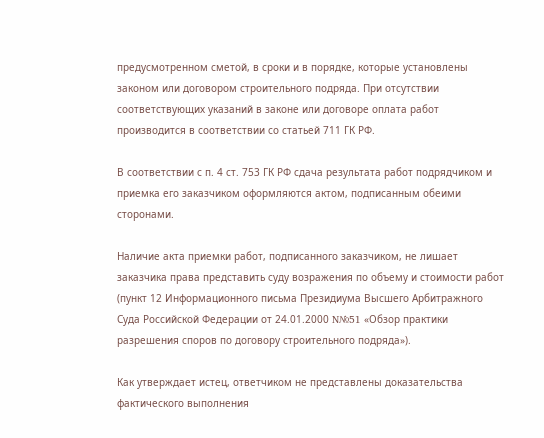предусмотренном сметой, в сроки и в порядке, которые установлены законом или договором строительного подряда. При отсутствии соответствующих указаний в законе или договоре оплата работ производится в соответствии со статьей 711 ГК РФ.

В соответствии с п. 4 ст. 753 ГК РФ сдача результата работ подрядчиком и приемка его заказчиком оформляются актом, подписанным обеими сторонами.

Наличие акта приемки работ, подписанного заказчиком, не лишает заказчика права представить суду возражения по объему и стоимости работ (пункт 12 Информационного письма Президиума Высшего Арбитражного Суда Российской Федерации от 24.01.2000 N№51 «Обзор практики разрешения споров по договору строительного подряда»).

Как утверждает истец, ответчиком не представлены доказательства фактического выполнения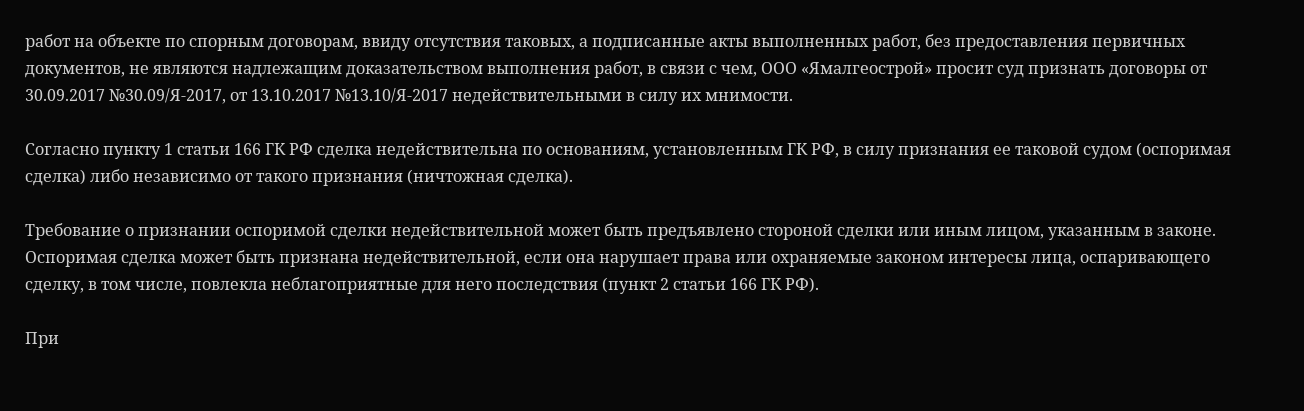работ на объекте по спорным договорам, ввиду отсутствия таковых, а подписанные акты выполненных работ, без предоставления первичных документов, не являются надлежащим доказательством выполнения работ, в связи с чем, ООО «Ямалгеострой» просит суд признать договоры от 30.09.2017 №30.09/Я-2017, от 13.10.2017 №13.10/Я-2017 недействительными в силу их мнимости.

Согласно пункту 1 статьи 166 ГК РФ сделка недействительна по основаниям, установленным ГК РФ, в силу признания ее таковой судом (оспоримая сделка) либо независимо от такого признания (ничтожная сделка).

Требование о признании оспоримой сделки недействительной может быть предъявлено стороной сделки или иным лицом, указанным в законе. Оспоримая сделка может быть признана недействительной, если она нарушает права или охраняемые законом интересы лица, оспаривающего сделку, в том числе, повлекла неблагоприятные для него последствия (пункт 2 статьи 166 ГК РФ).

При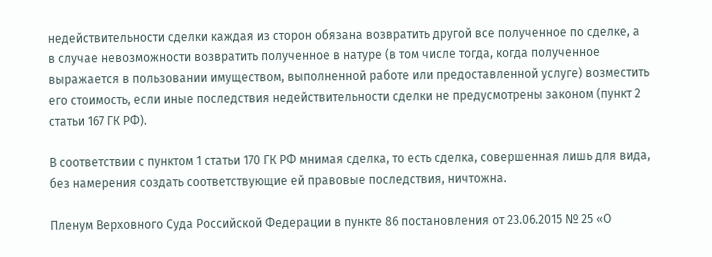недействительности сделки каждая из сторон обязана возвратить другой все полученное по сделке, а в случае невозможности возвратить полученное в натуре (в том числе тогда, когда полученное выражается в пользовании имуществом, выполненной работе или предоставленной услуге) возместить его стоимость, если иные последствия недействительности сделки не предусмотрены законом (пункт 2 статьи 167 ГК РФ).

В соответствии с пунктом 1 статьи 170 ГК РФ мнимая сделка, то есть сделка, совершенная лишь для вида, без намерения создать соответствующие ей правовые последствия, ничтожна.

Пленум Верховного Суда Российской Федерации в пункте 86 постановления от 23.06.2015 № 25 «О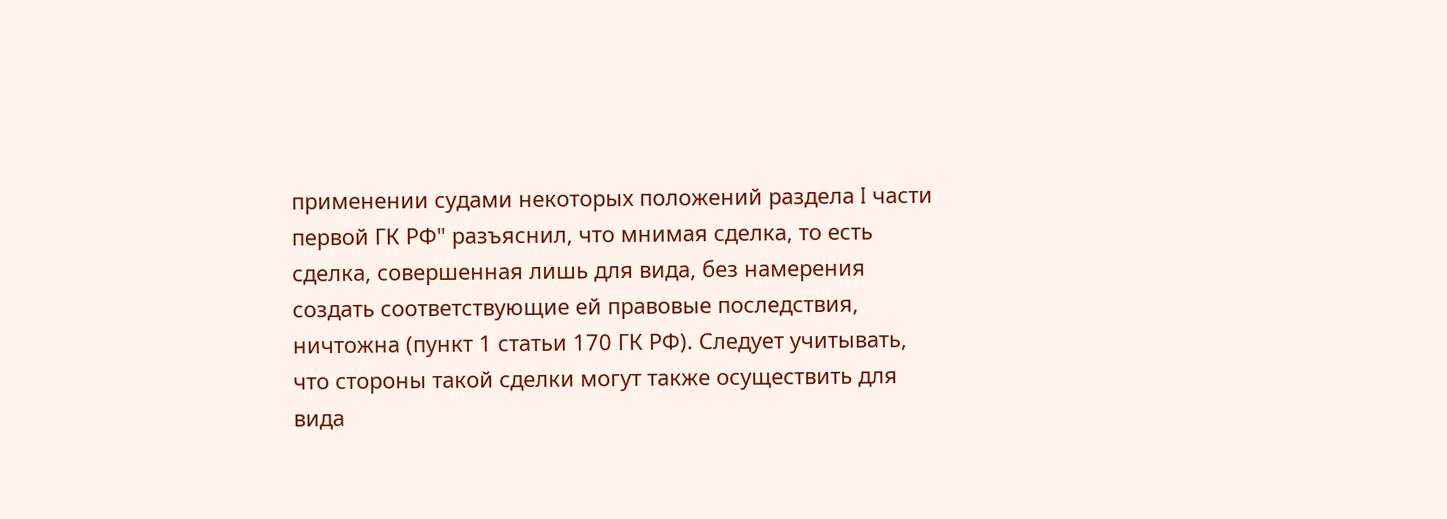применении судами некоторых положений раздела I части первой ГК РФ" разъяснил, что мнимая сделка, то есть сделка, совершенная лишь для вида, без намерения создать соответствующие ей правовые последствия, ничтожна (пункт 1 статьи 170 ГК РФ). Следует учитывать, что стороны такой сделки могут также осуществить для вида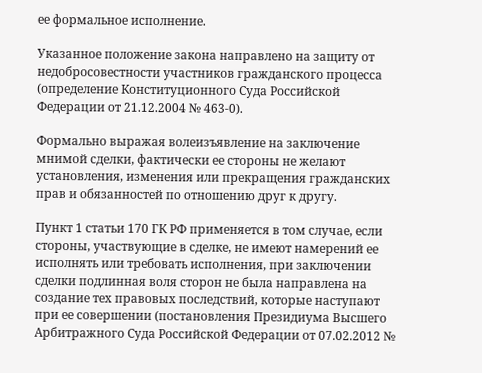ее формальное исполнение.

Указанное положение закона направлено на защиту от недобросовестности участников гражданского процесса (определение Конституционного Суда Российской Федерации от 21.12.2004 № 463-0).

Формально выражая волеизъявление на заключение мнимой сделки, фактически ее стороны не желают установления, изменения или прекращения гражданских прав и обязанностей по отношению друг к другу.

Пункт 1 статьи 170 ГК РФ применяется в том случае, если стороны, участвующие в сделке, не имеют намерений ее исполнять или требовать исполнения, при заключении сделки подлинная воля сторон не была направлена на создание тех правовых последствий, которые наступают при ее совершении (постановления Президиума Высшего Арбитражного Суда Российской Федерации от 07.02.2012 №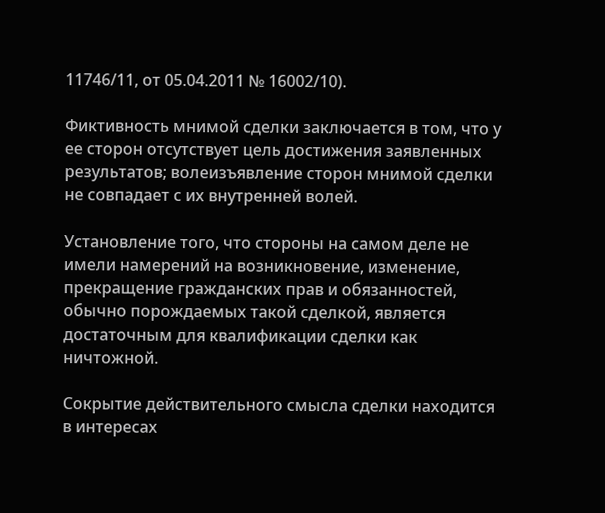11746/11, от 05.04.2011 № 16002/10).

Фиктивность мнимой сделки заключается в том, что у ее сторон отсутствует цель достижения заявленных результатов; волеизъявление сторон мнимой сделки не совпадает с их внутренней волей.

Установление того, что стороны на самом деле не имели намерений на возникновение, изменение, прекращение гражданских прав и обязанностей, обычно порождаемых такой сделкой, является достаточным для квалификации сделки как ничтожной.

Сокрытие действительного смысла сделки находится в интересах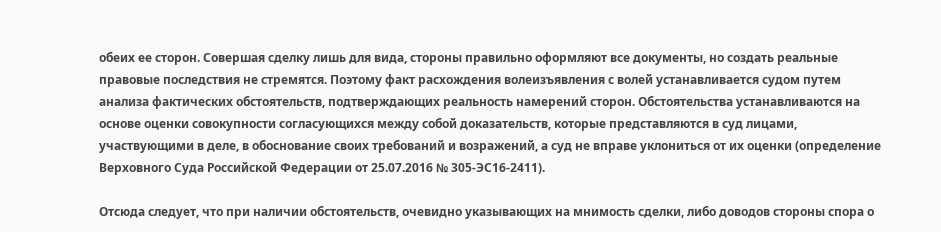обеих ее сторон. Совершая сделку лишь для вида, стороны правильно оформляют все документы, но создать реальные правовые последствия не стремятся. Поэтому факт расхождения волеизъявления с волей устанавливается судом путем анализа фактических обстоятельств, подтверждающих реальность намерений сторон. Обстоятельства устанавливаются на основе оценки совокупности согласующихся между собой доказательств, которые представляются в суд лицами, участвующими в деле, в обоснование своих требований и возражений, а суд не вправе уклониться от их оценки (определение Верховного Суда Российской Федерации от 25.07.2016 № 305-ЭС16-2411).

Отсюда следует, что при наличии обстоятельств, очевидно указывающих на мнимость сделки, либо доводов стороны спора о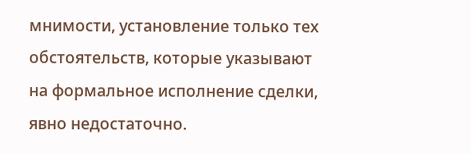мнимости, установление только тех обстоятельств, которые указывают на формальное исполнение сделки, явно недостаточно.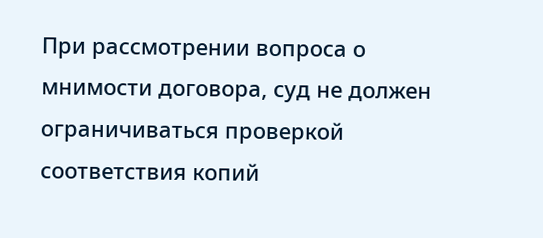При рассмотрении вопроса о мнимости договора, суд не должен ограничиваться проверкой соответствия копий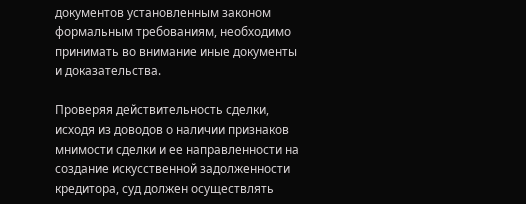документов установленным законом формальным требованиям, необходимо принимать во внимание иные документы и доказательства.

Проверяя действительность сделки, исходя из доводов о наличии признаков мнимости сделки и ее направленности на создание искусственной задолженности кредитора, суд должен осуществлять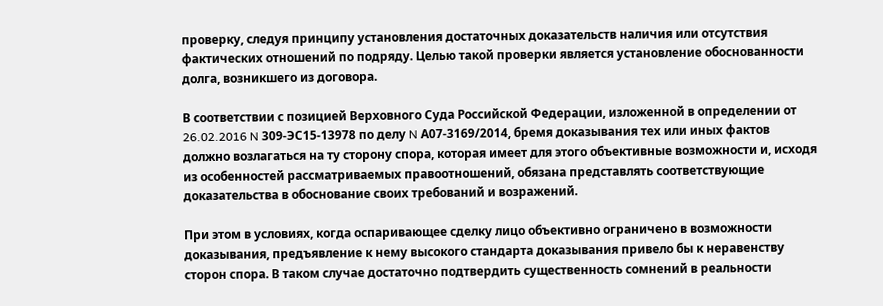проверку, следуя принципу установления достаточных доказательств наличия или отсутствия фактических отношений по подряду. Целью такой проверки является установление обоснованности долга, возникшего из договора.

В соответствии с позицией Верховного Суда Российской Федерации, изложенной в определении от 26.02.2016 N 309-ЭС15-13978 по делу N А07-3169/2014, бремя доказывания тех или иных фактов должно возлагаться на ту сторону спора, которая имеет для этого объективные возможности и, исходя из особенностей рассматриваемых правоотношений, обязана представлять соответствующие доказательства в обоснование своих требований и возражений.

При этом в условиях, когда оспаривающее сделку лицо объективно ограничено в возможности доказывания, предъявление к нему высокого стандарта доказывания привело бы к неравенству сторон спора. В таком случае достаточно подтвердить существенность сомнений в реальности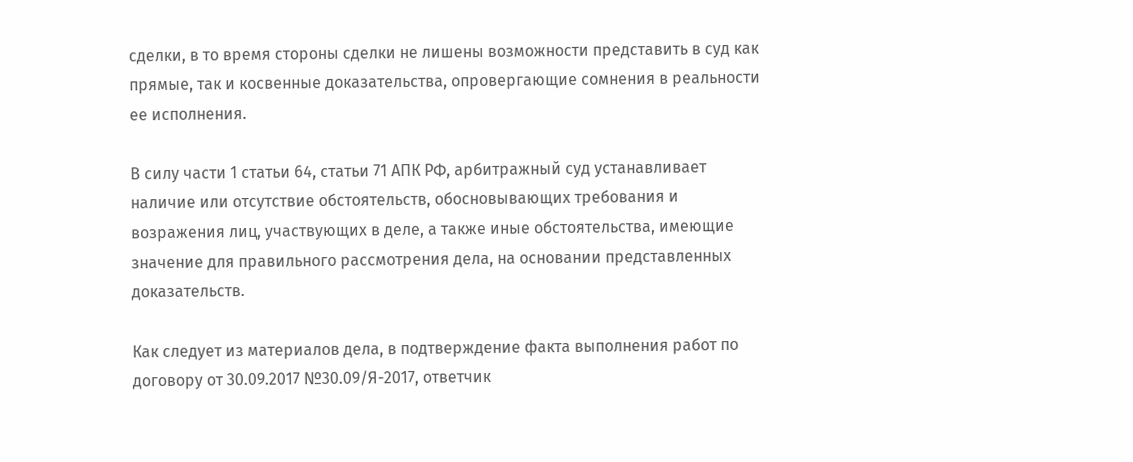сделки, в то время стороны сделки не лишены возможности представить в суд как прямые, так и косвенные доказательства, опровергающие сомнения в реальности ее исполнения.

В силу части 1 статьи 64, статьи 71 АПК РФ, арбитражный суд устанавливает наличие или отсутствие обстоятельств, обосновывающих требования и возражения лиц, участвующих в деле, а также иные обстоятельства, имеющие значение для правильного рассмотрения дела, на основании представленных доказательств.

Как следует из материалов дела, в подтверждение факта выполнения работ по договору от 30.09.2017 №30.09/Я-2017, ответчик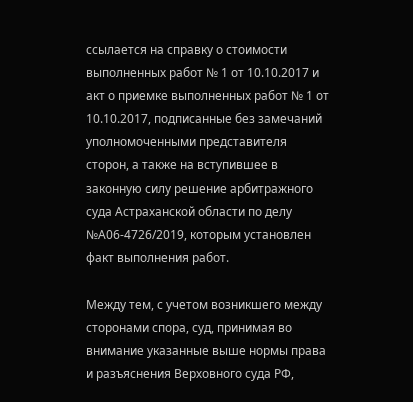ссылается на справку о стоимости выполненных работ № 1 от 10.10.2017 и акт о приемке выполненных работ № 1 от 10.10.2017, подписанные без замечаний уполномоченными представителя сторон, а также на вступившее в законную силу решение арбитражного суда Астраханской области по делу №А06-4726/2019, которым установлен факт выполнения работ.

Между тем, с учетом возникшего между сторонами спора, суд, принимая во внимание указанные выше нормы права и разъяснения Верховного суда РФ,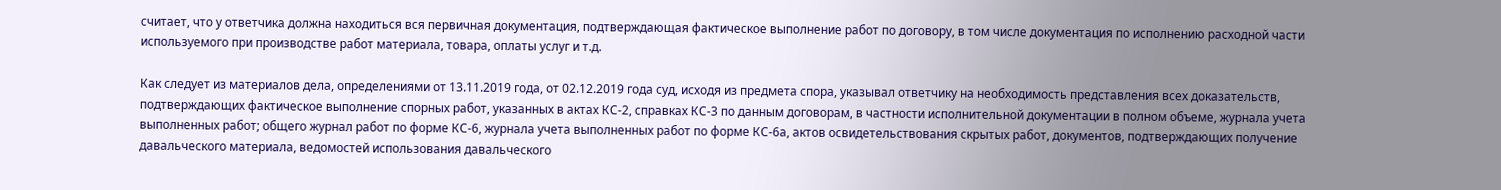считает, что у ответчика должна находиться вся первичная документация, подтверждающая фактическое выполнение работ по договору, в том числе документация по исполнению расходной части используемого при производстве работ материала, товара, оплаты услуг и т.д.

Как следует из материалов дела, определениями от 13.11.2019 года, от 02.12.2019 года суд, исходя из предмета спора, указывал ответчику на необходимость представления всех доказательств, подтверждающих фактическое выполнение спорных работ, указанных в актах КС-2, справках КС-3 по данным договорам, в частности исполнительной документации в полном объеме, журнала учета выполненных работ; общего журнал работ по форме КС-6, журнала учета выполненных работ по форме КС-6а, актов освидетельствования скрытых работ, документов, подтверждающих получение давальческого материала, ведомостей использования давальческого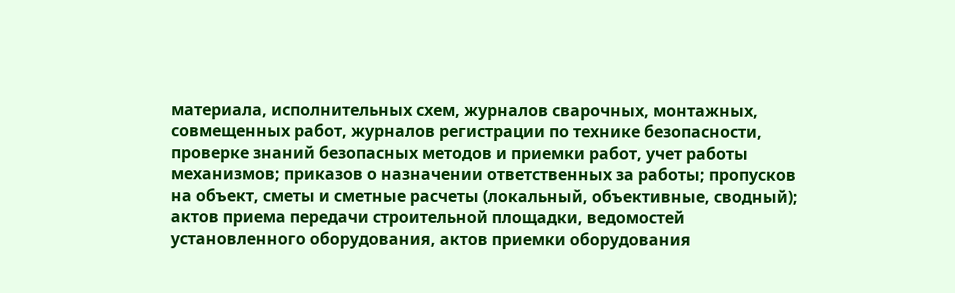материала, исполнительных схем, журналов сварочных, монтажных, совмещенных работ, журналов регистрации по технике безопасности, проверке знаний безопасных методов и приемки работ, учет работы механизмов; приказов о назначении ответственных за работы; пропусков на объект, сметы и сметные расчеты (локальный, объективные, сводный); актов приема передачи строительной площадки, ведомостей установленного оборудования, актов приемки оборудования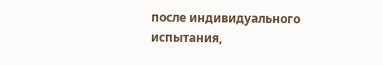после индивидуального испытания,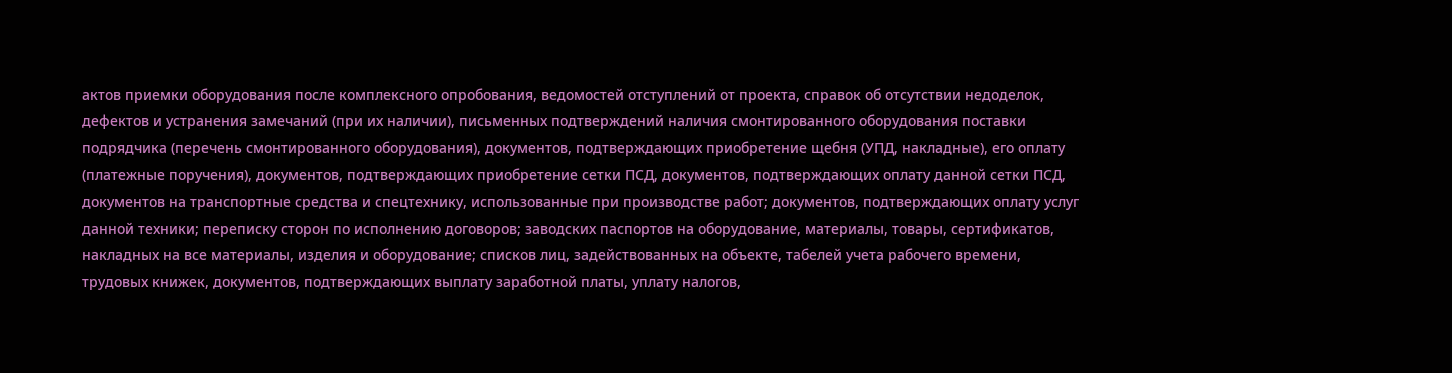актов приемки оборудования после комплексного опробования, ведомостей отступлений от проекта, справок об отсутствии недоделок, дефектов и устранения замечаний (при их наличии), письменных подтверждений наличия смонтированного оборудования поставки подрядчика (перечень смонтированного оборудования), документов, подтверждающих приобретение щебня (УПД, накладные), его оплату (платежные поручения), документов, подтверждающих приобретение сетки ПСД, документов, подтверждающих оплату данной сетки ПСД, документов на транспортные средства и спецтехнику, использованные при производстве работ; документов, подтверждающих оплату услуг данной техники; переписку сторон по исполнению договоров; заводских паспортов на оборудование, материалы, товары, сертификатов, накладных на все материалы, изделия и оборудование; списков лиц, задействованных на объекте, табелей учета рабочего времени, трудовых книжек, документов, подтверждающих выплату заработной платы, уплату налогов,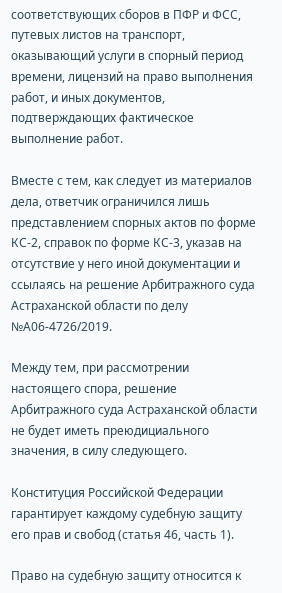соответствующих сборов в ПФР и ФСС, путевых листов на транспорт, оказывающий услуги в спорный период времени, лицензий на право выполнения работ, и иных документов, подтверждающих фактическое выполнение работ.

Вместе с тем, как следует из материалов дела, ответчик ограничился лишь представлением спорных актов по форме КС-2, справок по форме КС-3, указав на отсутствие у него иной документации и ссылаясь на решение Арбитражного суда Астраханской области по делу №А06-4726/2019.

Между тем, при рассмотрении настоящего спора, решение Арбитражного суда Астраханской области не будет иметь преюдициального значения, в силу следующего.

Конституция Российской Федерации гарантирует каждому судебную защиту его прав и свобод (статья 46, часть 1).

Право на судебную защиту относится к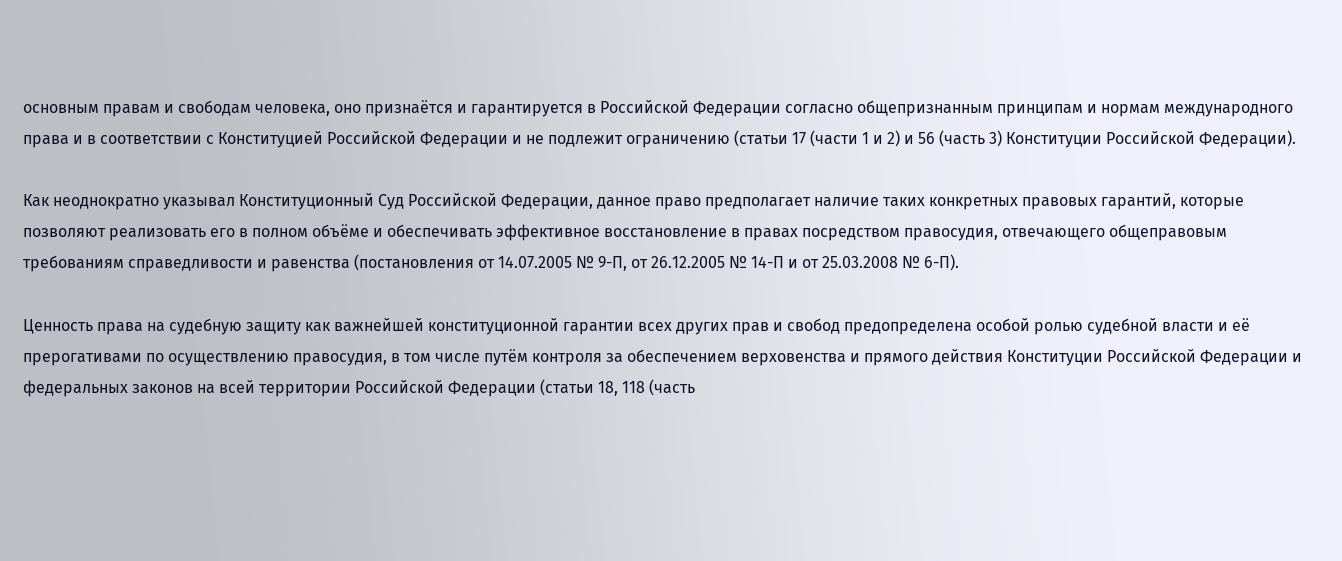основным правам и свободам человека, оно признаётся и гарантируется в Российской Федерации согласно общепризнанным принципам и нормам международного права и в соответствии с Конституцией Российской Федерации и не подлежит ограничению (статьи 17 (части 1 и 2) и 56 (часть 3) Конституции Российской Федерации).

Как неоднократно указывал Конституционный Суд Российской Федерации, данное право предполагает наличие таких конкретных правовых гарантий, которые позволяют реализовать его в полном объёме и обеспечивать эффективное восстановление в правах посредством правосудия, отвечающего общеправовым требованиям справедливости и равенства (постановления от 14.07.2005 № 9-П, от 26.12.2005 № 14-П и от 25.03.2008 № 6-П).

Ценность права на судебную защиту как важнейшей конституционной гарантии всех других прав и свобод предопределена особой ролью судебной власти и её прерогативами по осуществлению правосудия, в том числе путём контроля за обеспечением верховенства и прямого действия Конституции Российской Федерации и федеральных законов на всей территории Российской Федерации (статьи 18, 118 (часть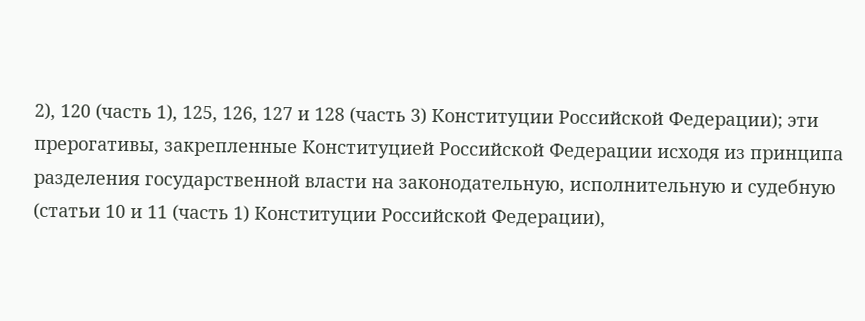2), 120 (часть 1), 125, 126, 127 и 128 (часть 3) Конституции Российской Федерации); эти прерогативы, закрепленные Конституцией Российской Федерации исходя из принципа разделения государственной власти на законодательную, исполнительную и судебную (статьи 10 и 11 (часть 1) Конституции Российской Федерации),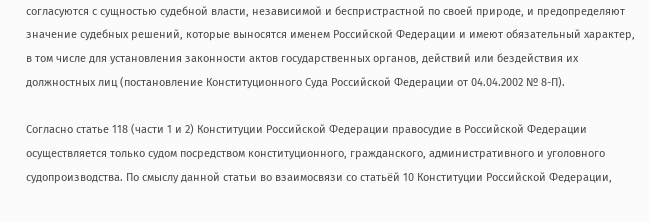согласуются с сущностью судебной власти, независимой и беспристрастной по своей природе, и предопределяют значение судебных решений, которые выносятся именем Российской Федерации и имеют обязательный характер, в том числе для установления законности актов государственных органов, действий или бездействия их должностных лиц (постановление Конституционного Суда Российской Федерации от 04.04.2002 № 8-П).

Согласно статье 118 (части 1 и 2) Конституции Российской Федерации правосудие в Российской Федерации осуществляется только судом посредством конституционного, гражданского, административного и уголовного судопроизводства. По смыслу данной статьи во взаимосвязи со статьёй 10 Конституции Российской Федерации,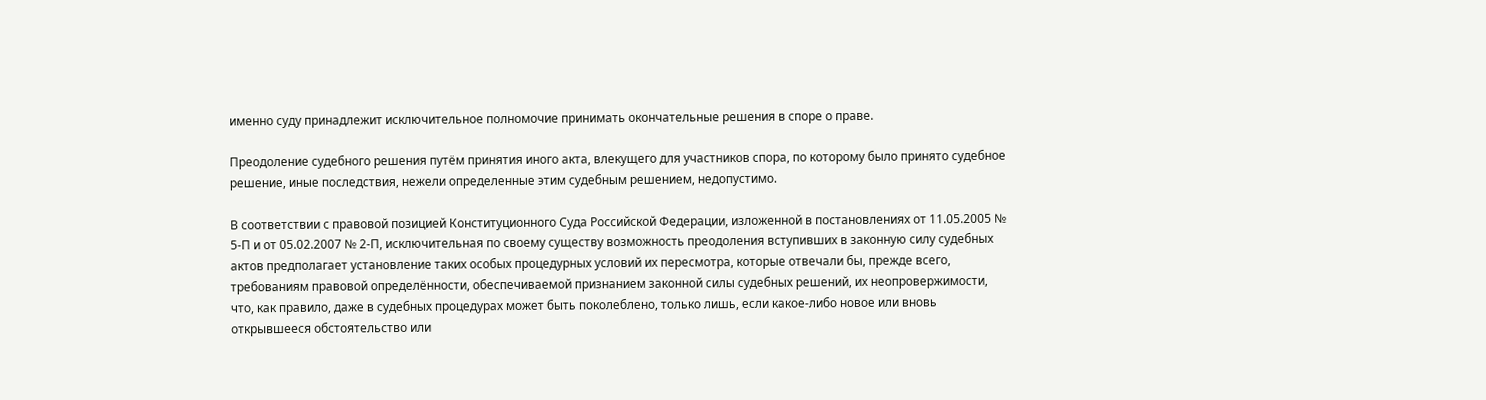именно суду принадлежит исключительное полномочие принимать окончательные решения в споре о праве.

Преодоление судебного решения путём принятия иного акта, влекущего для участников спора, по которому было принято судебное решение, иные последствия, нежели определенные этим судебным решением, недопустимо.

В соответствии с правовой позицией Конституционного Суда Российской Федерации, изложенной в постановлениях от 11.05.2005 № 5-П и от 05.02.2007 № 2-П, исключительная по своему существу возможность преодоления вступивших в законную силу судебных актов предполагает установление таких особых процедурных условий их пересмотра, которые отвечали бы, прежде всего, требованиям правовой определённости, обеспечиваемой признанием законной силы судебных решений, их неопровержимости, что, как правило, даже в судебных процедурах может быть поколеблено, только лишь, если какое-либо новое или вновь открывшееся обстоятельство или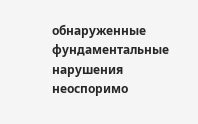обнаруженные фундаментальные нарушения неоспоримо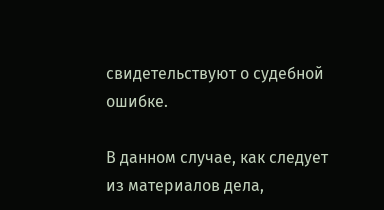свидетельствуют о судебной ошибке.

В данном случае, как следует из материалов дела,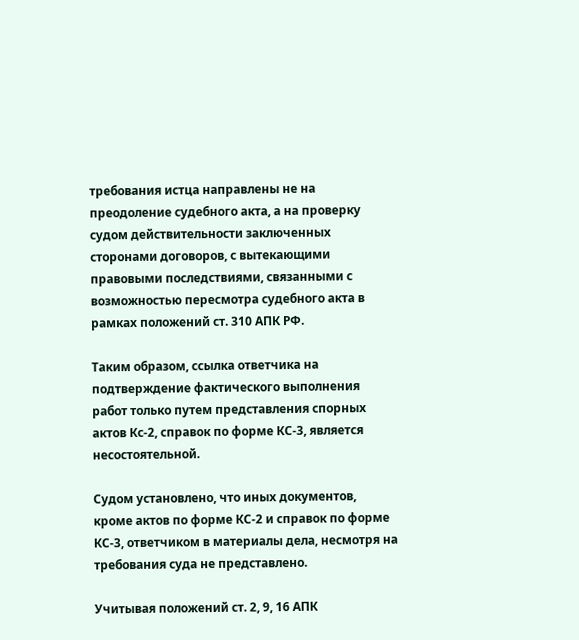требования истца направлены не на преодоление судебного акта, а на проверку судом действительности заключенных сторонами договоров, с вытекающими правовыми последствиями, связанными с возможностью пересмотра судебного акта в рамках положений ст. 310 АПК РФ.

Таким образом, ссылка ответчика на подтверждение фактического выполнения работ только путем представления спорных актов Кс-2, справок по форме КС-3, является несостоятельной.

Судом установлено, что иных документов, кроме актов по форме КС-2 и справок по форме КС-3, ответчиком в материалы дела, несмотря на требования суда не представлено.

Учитывая положений ст. 2, 9, 16 АПК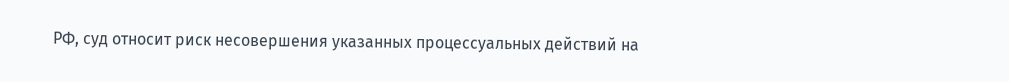РФ, суд относит риск несовершения указанных процессуальных действий на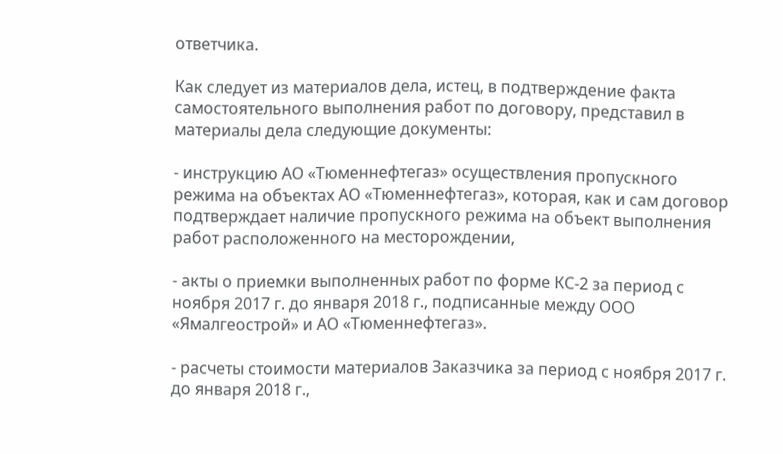ответчика.

Как следует из материалов дела, истец, в подтверждение факта самостоятельного выполнения работ по договору, представил в материалы дела следующие документы:

- инструкцию АО «Тюменнефтегаз» осуществления пропускного режима на объектах АО «Тюменнефтегаз», которая, как и сам договор подтверждает наличие пропускного режима на объект выполнения работ расположенного на месторождении,

- акты о приемки выполненных работ по форме КС-2 за период с ноября 2017 г. до января 2018 г., подписанные между ООО «Ямалгеострой» и АО «Тюменнефтегаз».

- расчеты стоимости материалов Заказчика за период с ноября 2017 г. до января 2018 г.,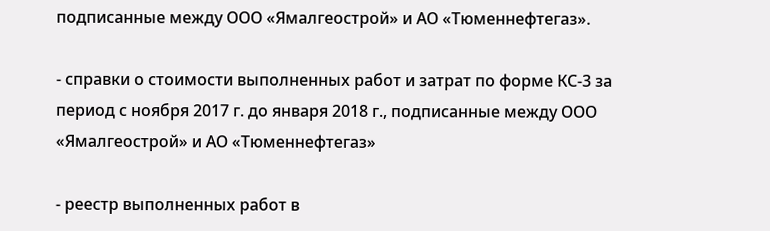подписанные между ООО «Ямалгеострой» и АО «Тюменнефтегаз».

- справки о стоимости выполненных работ и затрат по форме КС-3 за период с ноября 2017 г. до января 2018 г., подписанные между ООО «Ямалгеострой» и АО «Тюменнефтегаз»

- реестр выполненных работ в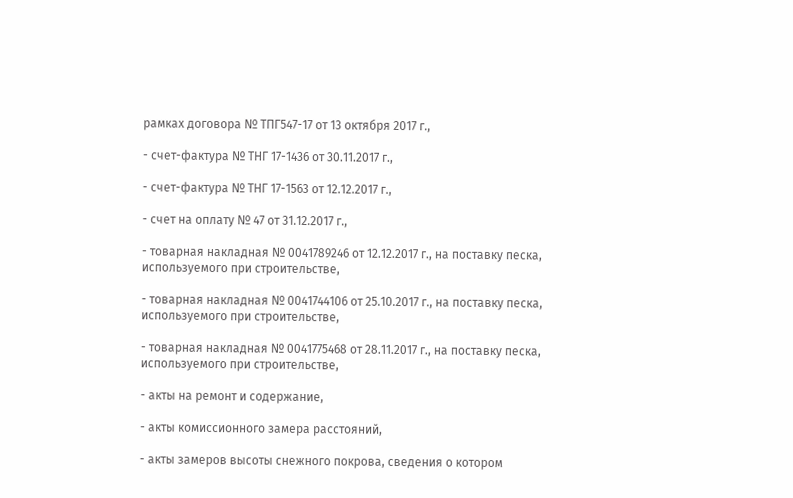рамках договора № ТПГ547-17 от 13 октября 2017 г.,

- счет-фактура № ТНГ 17-1436 от 30.11.2017 г.,

- счет-фактура № ТНГ 17-1563 от 12.12.2017 г.,

- счет на оплату № 47 от 31.12.2017 г.,

- товарная накладная № 0041789246 от 12.12.2017 г., на поставку песка, используемого при строительстве,

- товарная накладная № 0041744106 от 25.10.2017 г., на поставку песка, используемого при строительстве,

- товарная накладная № 0041775468 от 28.11.2017 г., на поставку песка, используемого при строительстве,

- акты на ремонт и содержание,

- акты комиссионного замера расстояний,

- акты замеров высоты снежного покрова, сведения о котором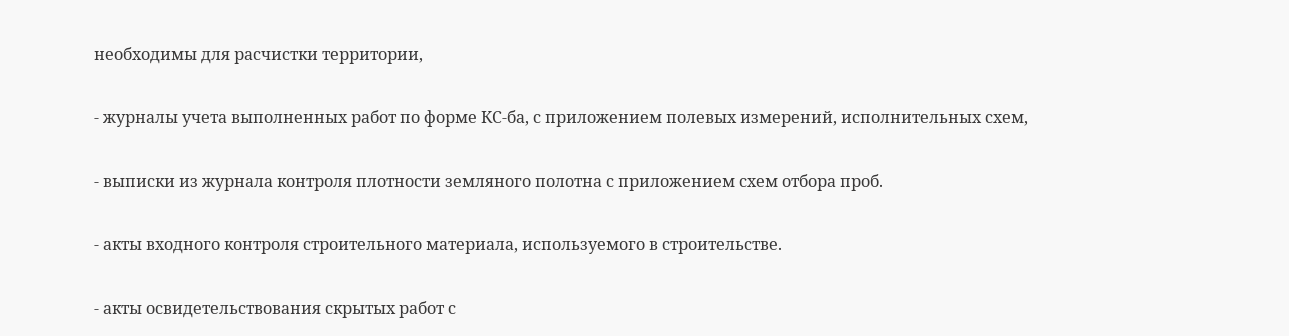необходимы для расчистки территории,

- журналы учета выполненных работ по форме КС-ба, с приложением полевых измерений, исполнительных схем,

- выписки из журнала контроля плотности земляного полотна с приложением схем отбора проб.

- акты входного контроля строительного материала, используемого в строительстве.

- акты освидетельствования скрытых работ с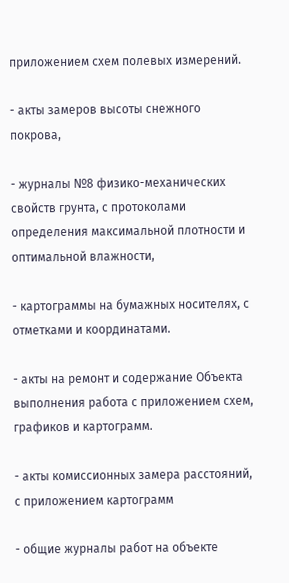приложением схем полевых измерений.

- акты замеров высоты снежного покрова,

- журналы №8 физико-механических свойств грунта, с протоколами определения максимальной плотности и оптимальной влажности,

- картограммы на бумажных носителях, с отметками и координатами.

- акты на ремонт и содержание Объекта выполнения работа с приложением схем, графиков и картограмм.

- акты комиссионных замера расстояний, с приложением картограмм

- общие журналы работ на объекте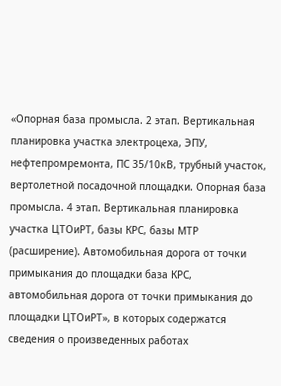«Опорная база промысла. 2 этап. Вертикальная планировка участка электроцеха, ЭПУ, нефтепромремонта, ПС 35/10кВ, трубный участок, вертолетной посадочной площадки. Опорная база промысла. 4 этап. Вертикальная планировка участка ЦТОиРТ, базы КРС, базы МТР (расширение). Автомобильная дорога от точки примыкания до площадки база КРС, автомобильная дорога от точки примыкания до площадки ЦТОиРТ», в которых содержатся сведения о произведенных работах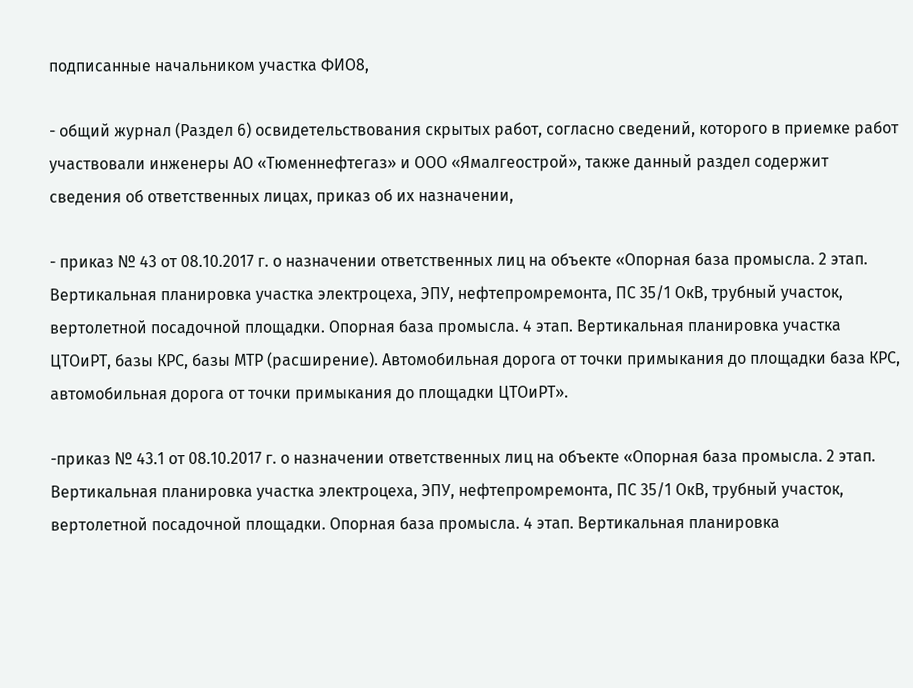подписанные начальником участка ФИО8,

- общий журнал (Раздел 6) освидетельствования скрытых работ, согласно сведений, которого в приемке работ участвовали инженеры АО «Тюменнефтегаз» и ООО «Ямалгеострой», также данный раздел содержит сведения об ответственных лицах, приказ об их назначении,

- приказ № 43 от 08.10.2017 г. о назначении ответственных лиц на объекте «Опорная база промысла. 2 этап. Вертикальная планировка участка электроцеха, ЭПУ, нефтепромремонта, ПС 35/1 ОкВ, трубный участок, вертолетной посадочной площадки. Опорная база промысла. 4 этап. Вертикальная планировка участка ЦТОиРТ, базы КРС, базы МТР (расширение). Автомобильная дорога от точки примыкания до площадки база КРС, автомобильная дорога от точки примыкания до площадки ЦТОиРТ».

-приказ № 43.1 от 08.10.2017 г. о назначении ответственных лиц на объекте «Опорная база промысла. 2 этап. Вертикальная планировка участка электроцеха, ЭПУ, нефтепромремонта, ПС 35/1 ОкВ, трубный участок, вертолетной посадочной площадки. Опорная база промысла. 4 этап. Вертикальная планировка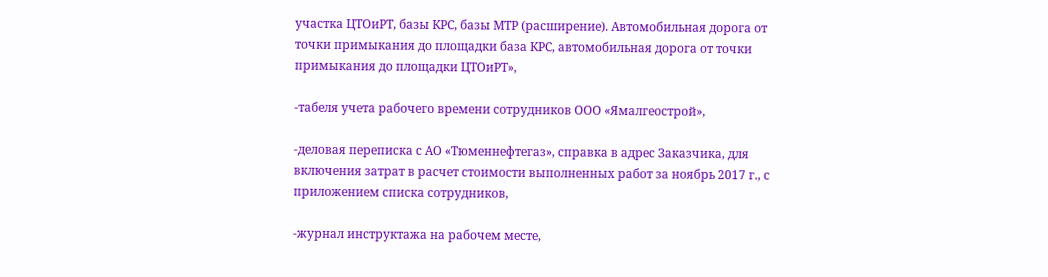участка ЦТОиРТ, базы КРС, базы МТР (расширение). Автомобильная дорога от точки примыкания до площадки база КРС, автомобильная дорога от точки примыкания до площадки ЦТОиРТ»,

-табеля учета рабочего времени сотрудников ООО «Ямалгеострой»,

-деловая переписка с АО «Тюменнефтегаз», справка в адрес Заказчика, для включения затрат в расчет стоимости выполненных работ за ноябрь 2017 г., с приложением списка сотрудников,

-журнал инструктажа на рабочем месте,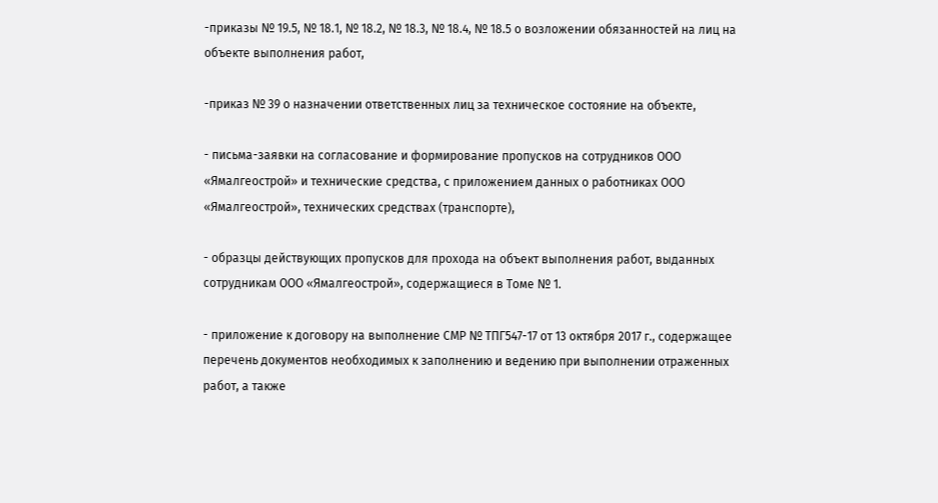-приказы № 19.5, № 18.1, № 18.2, № 18.3, № 18.4, № 18.5 о возложении обязанностей на лиц на объекте выполнения работ,

-приказ № 39 о назначении ответственных лиц за техническое состояние на объекте,

- письма-заявки на согласование и формирование пропусков на сотрудников ООО «Ямалгеострой» и технические средства, с приложением данных о работниках ООО «Ямалгеострой», технических средствах (транспорте),

- образцы действующих пропусков для прохода на объект выполнения работ, выданных сотрудникам ООО «Ямалгеострой», содержащиеся в Томе № 1.

- приложение к договору на выполнение СМР № ТПГ547-17 от 13 октября 2017 г., содержащее перечень документов необходимых к заполнению и ведению при выполнении отраженных работ, а также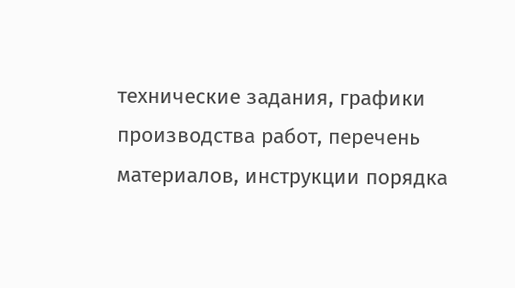технические задания, графики производства работ, перечень материалов, инструкции порядка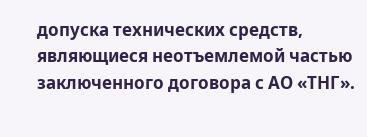допуска технических средств, являющиеся неотъемлемой частью заключенного договора с АО «ТНГ».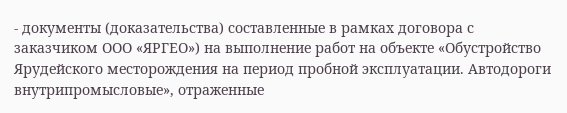- документы (доказательства) составленные в рамках договора с заказчиком ООО «ЯРГЕО») на выполнение работ на объекте «Обустройство Ярудейского месторождения на период пробной эксплуатации. Автодороги внутрипромысловые», отраженные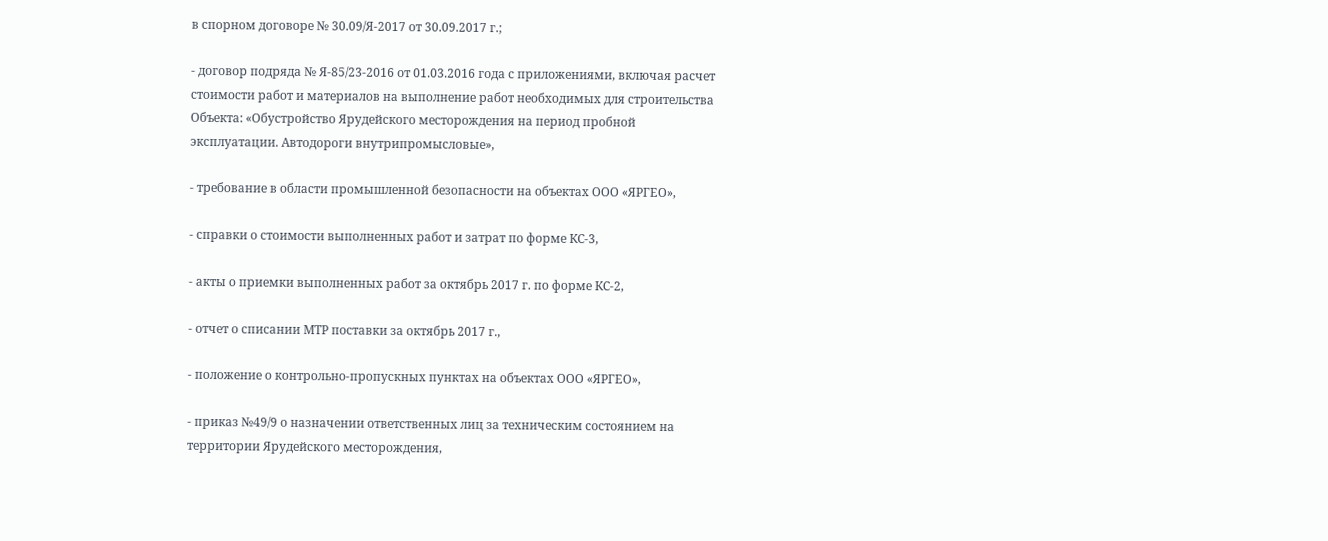в спорном договоре № 30.09/Я-2017 от 30.09.2017 г.;

- договор подряда № Я-85/23-2016 от 01.03.2016 года с приложениями, включая расчет стоимости работ и материалов на выполнение работ необходимых для строительства Объекта: «Обустройство Ярудейского месторождения на период пробной эксплуатации. Автодороги внутрипромысловые»,

- требование в области промышленной безопасности на объектах ООО «ЯРГЕО»,

- справки о стоимости выполненных работ и затрат по форме КС-3,

- акты о приемки выполненных работ за октябрь 2017 г. по форме КС-2,

- отчет о списании МТР поставки за октябрь 2017 г.,

- положение о контрольно-пропускных пунктах на объектах ООО «ЯРГЕО»,

- приказ №49/9 о назначении ответственных лиц за техническим состоянием на территории Ярудейского месторождения,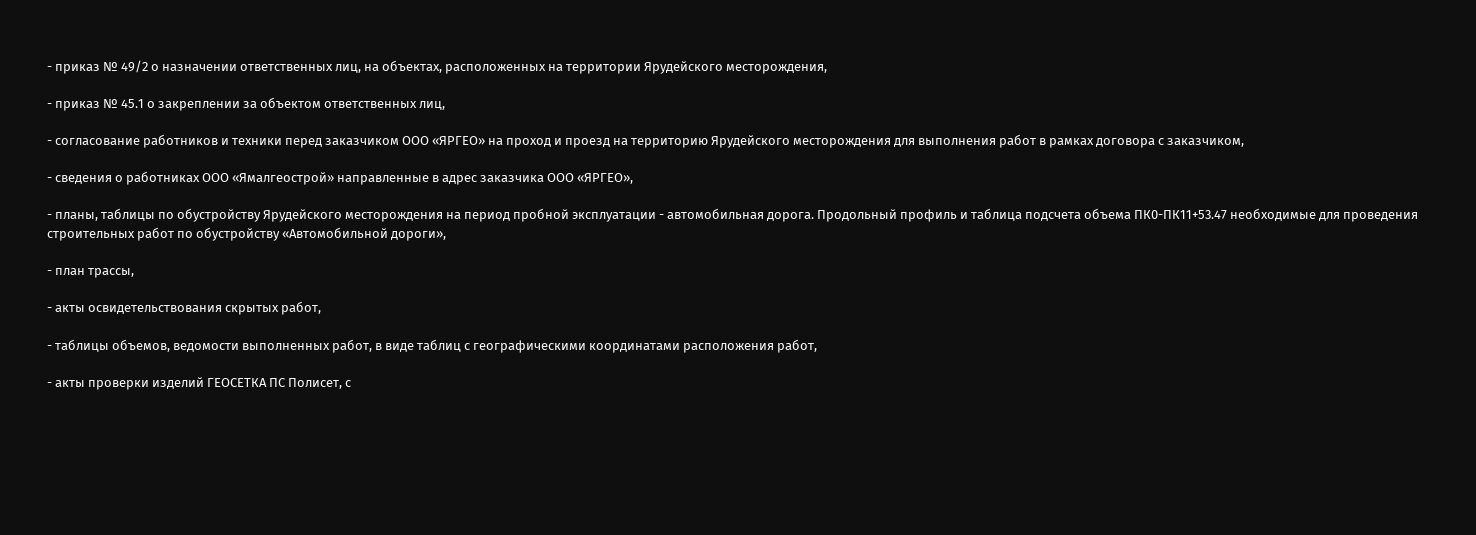- приказ № 49/2 о назначении ответственных лиц, на объектах, расположенных на территории Ярудейского месторождения,

- приказ № 45.1 о закреплении за объектом ответственных лиц,

- согласование работников и техники перед заказчиком ООО «ЯРГЕО» на проход и проезд на территорию Ярудейского месторождения для выполнения работ в рамках договора с заказчиком,

- сведения о работниках ООО «Ямалгеострой» направленные в адрес заказчика ООО «ЯРГЕО»,

- планы, таблицы по обустройству Ярудейского месторождения на период пробной эксплуатации - автомобильная дорога. Продольный профиль и таблица подсчета объема ПК0-ПК11+53.47 необходимые для проведения строительных работ по обустройству «Автомобильной дороги»,

- план трассы,

- акты освидетельствования скрытых работ,

- таблицы объемов, ведомости выполненных работ, в виде таблиц с географическими координатами расположения работ,

- акты проверки изделий ГЕОСЕТКА ПС Полисет, с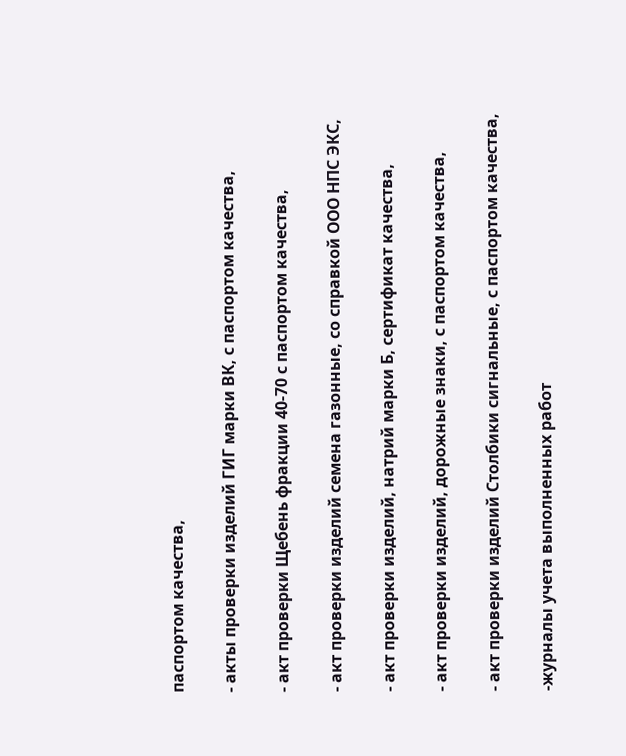паспортом качества,

- акты проверки изделий ГИГ марки ВК, с паспортом качества,

- акт проверки Щебень фракции 40-70 с паспортом качества,

- акт проверки изделий семена газонные, со справкой ООО НПС ЭКС,

- акт проверки изделий, натрий марки Б, сертификат качества,

- акт проверки изделий, дорожные знаки, с паспортом качества,

- акт проверки изделий Столбики сигнальные, с паспортом качества,

-журналы учета выполненных работ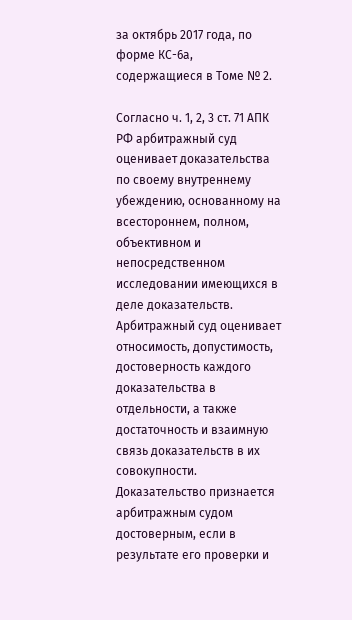за октябрь 2017 года, по форме КС-6а, содержащиеся в Томе № 2.

Согласно ч. 1, 2, 3 ст. 71 АПК РФ арбитражный суд оценивает доказательства по своему внутреннему убеждению, основанному на всестороннем, полном, объективном и непосредственном исследовании имеющихся в деле доказательств. Арбитражный суд оценивает относимость, допустимость, достоверность каждого доказательства в отдельности, а также достаточность и взаимную связь доказательств в их совокупности. Доказательство признается арбитражным судом достоверным, если в результате его проверки и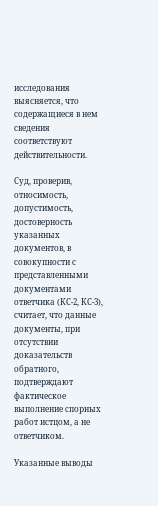исследования выясняется, что содержащиеся в нем сведения соответствуют действительности.

Суд, проверив, относимость, допустимость, достоверность указанных документов, в совокупности с представленными документами ответчика (КС-2, КС-3), считает, что данные документы, при отсутствии доказательств обратного, подтверждают фактическое выполнение спорных работ истцом, а не ответчиком.

Указанные выводы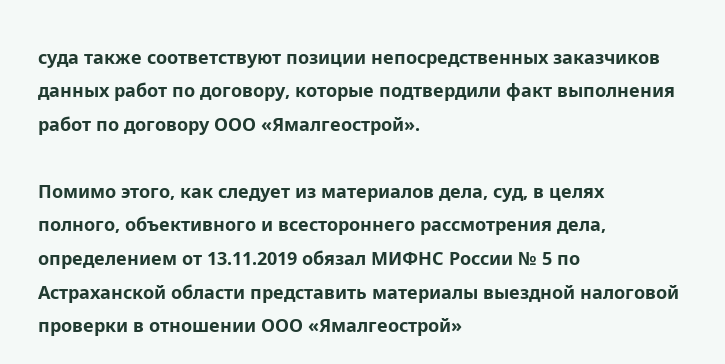суда также соответствуют позиции непосредственных заказчиков данных работ по договору, которые подтвердили факт выполнения работ по договору ООО «Ямалгеострой».

Помимо этого, как следует из материалов дела, суд, в целях полного, объективного и всестороннего рассмотрения дела, определением от 13.11.2019 обязал МИФНС России № 5 по Астраханской области представить материалы выездной налоговой проверки в отношении ООО «Ямалгеострой»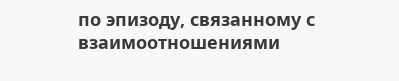по эпизоду, связанному с взаимоотношениями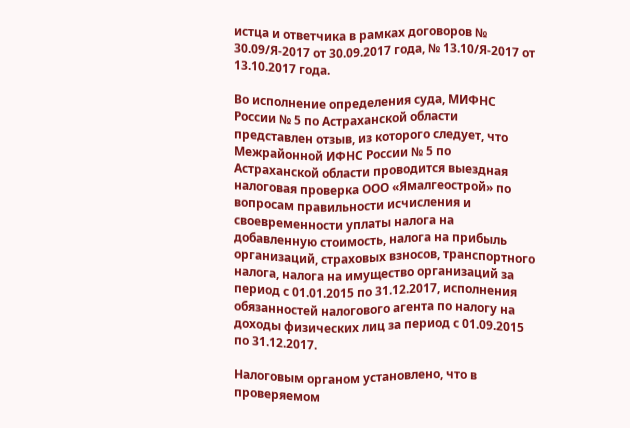истца и ответчика в рамках договоров № 30.09/Я-2017 от 30.09.2017 года, № 13.10/Я-2017 от 13.10.2017 года.

Во исполнение определения суда, МИФНС России № 5 по Астраханской области представлен отзыв, из которого следует, что Межрайонной ИФНС России № 5 по Астраханской области проводится выездная налоговая проверка ООО «Ямалгеострой» по вопросам правильности исчисления и своевременности уплаты налога на добавленную стоимость, налога на прибыль организаций, страховых взносов, транспортного налога, налога на имущество организаций за период с 01.01.2015 по 31.12.2017, исполнения обязанностей налогового агента по налогу на доходы физических лиц за период с 01.09.2015 по 31.12.2017.

Налоговым органом установлено, что в проверяемом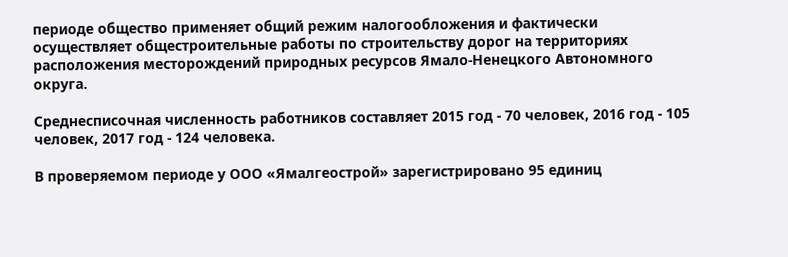периоде общество применяет общий режим налогообложения и фактически осуществляет общестроительные работы по строительству дорог на территориях расположения месторождений природных ресурсов Ямало-Ненецкого Автономного округа.

Среднесписочная численность работников составляет 2015 год - 70 человек, 2016 год - 105 человек, 2017 год - 124 человека.

В проверяемом периоде у ООО «Ямалгеострой» зарегистрировано 95 единиц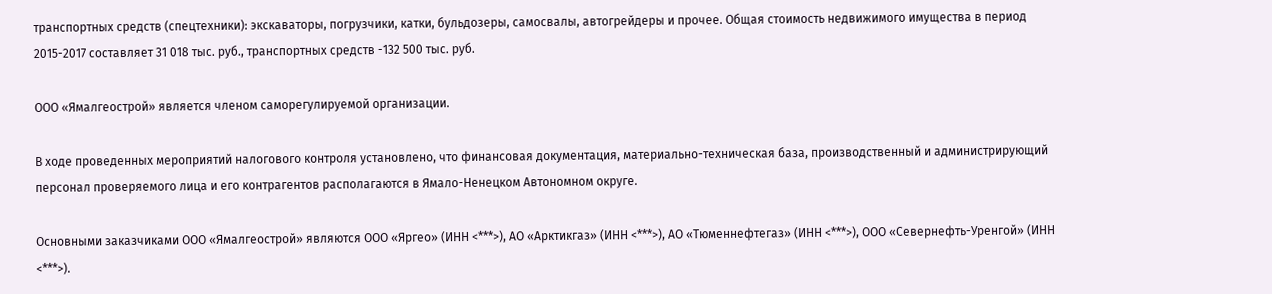транспортных средств (спецтехники): экскаваторы, погрузчики, катки, бульдозеры, самосвалы, автогрейдеры и прочее. Общая стоимость недвижимого имущества в период 2015-2017 составляет 31 018 тыс. руб., транспортных средств -132 500 тыс. руб.

ООО «Ямалгеострой» является членом саморегулируемой организации.

В ходе проведенных мероприятий налогового контроля установлено, что финансовая документация, материально-техническая база, производственный и администрирующий персонал проверяемого лица и его контрагентов располагаются в Ямало-Ненецком Автономном округе.

Основными заказчиками ООО «Ямалгеострой» являются ООО «Яргео» (ИНН <***>), АО «Арктикгаз» (ИНН <***>), АО «Тюменнефтегаз» (ИНН <***>), ООО «Севернефть-Уренгой» (ИНН <***>).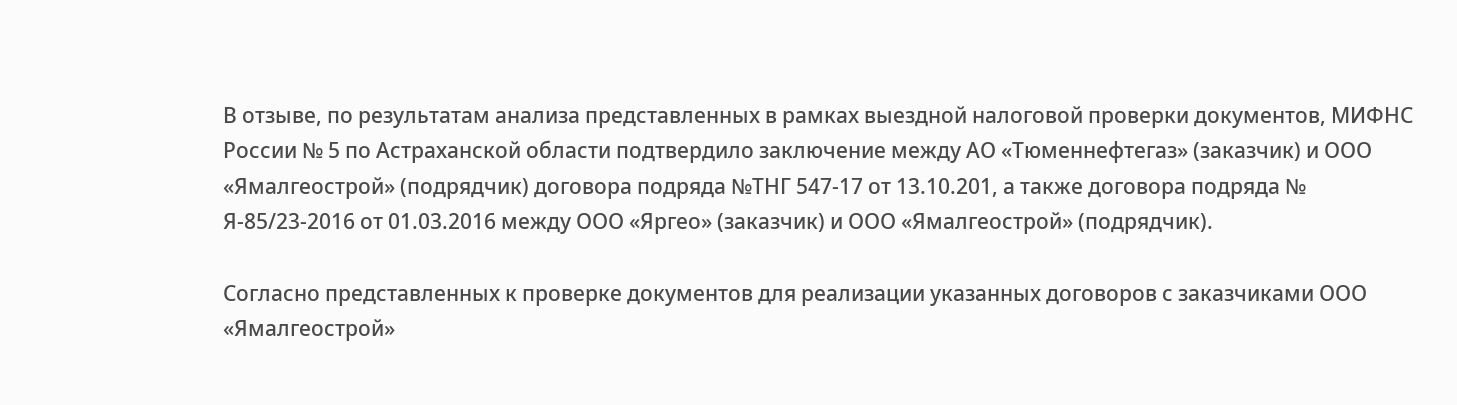В отзыве, по результатам анализа представленных в рамках выездной налоговой проверки документов, МИФНС России № 5 по Астраханской области подтвердило заключение между АО «Тюменнефтегаз» (заказчик) и ООО «Ямалгеострой» (подрядчик) договора подряда №ТНГ 547-17 от 13.10.201, а также договора подряда № Я-85/23-2016 от 01.03.2016 между ООО «Яргео» (заказчик) и ООО «Ямалгеострой» (подрядчик).

Согласно представленных к проверке документов для реализации указанных договоров с заказчиками ООО «Ямалгеострой»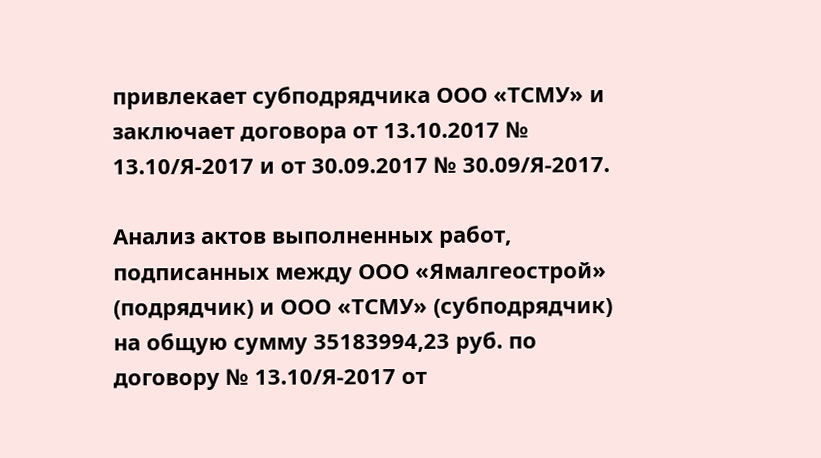привлекает субподрядчика ООО «ТСМУ» и заключает договора от 13.10.2017 № 13.10/Я-2017 и от 30.09.2017 № 30.09/Я-2017.

Анализ актов выполненных работ, подписанных между ООО «Ямалгеострой» (подрядчик) и ООО «ТСМУ» (субподрядчик) на общую сумму 35183994,23 руб. по договору № 13.10/Я-2017 от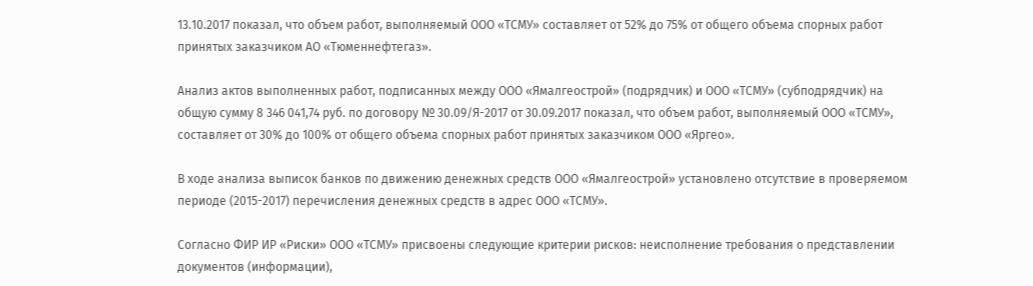13.10.2017 показал, что объем работ, выполняемый ООО «ТСМУ» составляет от 52% до 75% от общего объема спорных работ принятых заказчиком АО «Тюменнефтегаз».

Анализ актов выполненных работ, подписанных между ООО «Ямалгеострой» (подрядчик) и ООО «ТСМУ» (субподрядчик) на общую сумму 8 346 041,74 руб. по договору № 30.09/Я-2017 от 30.09.2017 показал, что объем работ, выполняемый ООО «ТСМУ», составляет от 30% до 100% от общего объема спорных работ принятых заказчиком ООО «Яргео».

В ходе анализа выписок банков по движению денежных средств ООО «Ямалгеострой» установлено отсутствие в проверяемом периоде (2015-2017) перечисления денежных средств в адрес ООО «ТСМУ».

Согласно ФИР ИР «Риски» ООО «ТСМУ» присвоены следующие критерии рисков: неисполнение требования о представлении документов (информации),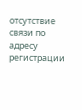отсутствие связи по адресу регистрации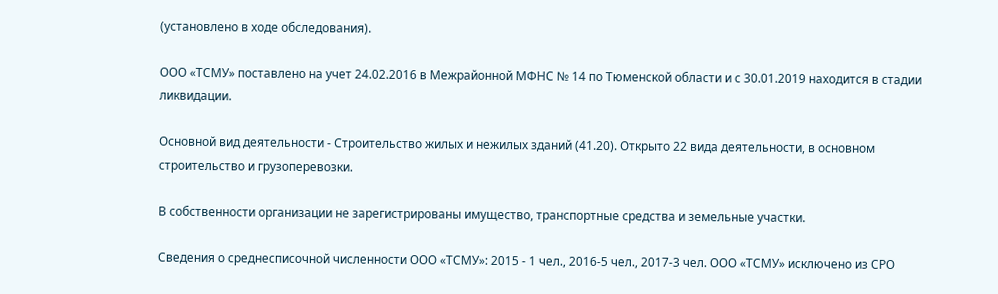(установлено в ходе обследования).

ООО «ТСМУ» поставлено на учет 24.02.2016 в Межрайонной МФНС № 14 по Тюменской области и с 30.01.2019 находится в стадии ликвидации.

Основной вид деятельности - Строительство жилых и нежилых зданий (41.20). Открыто 22 вида деятельности, в основном строительство и грузоперевозки.

В собственности организации не зарегистрированы имущество, транспортные средства и земельные участки.

Сведения о среднесписочной численности ООО «ТСМУ»: 2015 - 1 чел., 2016-5 чел., 2017-3 чел. ООО «ТСМУ» исключено из СРО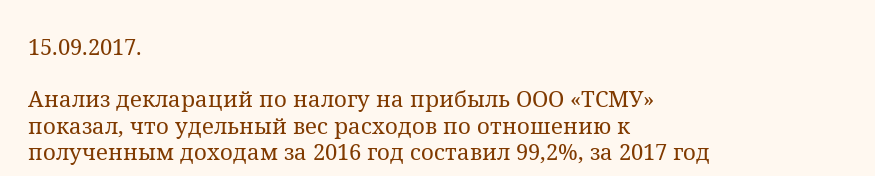15.09.2017.

Анализ деклараций по налогу на прибыль ООО «ТСМУ» показал, что удельный вес расходов по отношению к полученным доходам за 2016 год составил 99,2%, за 2017 год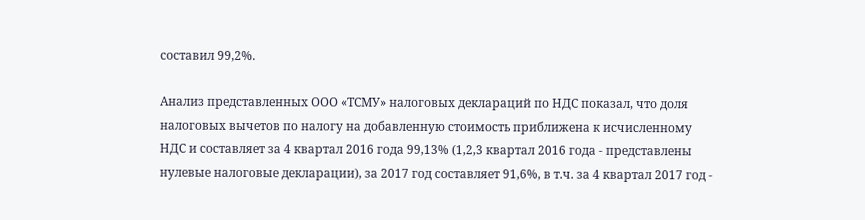составил 99,2%.

Анализ представленных ООО «ТСМУ» налоговых деклараций по НДС показал, что доля налоговых вычетов по налогу на добавленную стоимость приближена к исчисленному НДС и составляет за 4 квартал 2016 года 99,13% (1,2,3 квартал 2016 года - представлены нулевые налоговые декларации), за 2017 год составляет 91,6%, в т.ч. за 4 квартал 2017 год -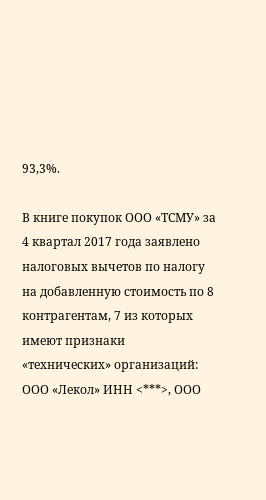93,3%.

В книге покупок ООО «ТСМУ» за 4 квартал 2017 года заявлено налоговых вычетов по налогу на добавленную стоимость по 8 контрагентам, 7 из которых имеют признаки «технических» организаций: ООО «Лекол» ИНН <***>, ООО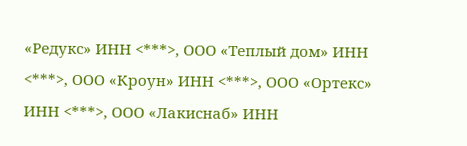«Редукс» ИНН <***>, ООО «Теплый дом» ИНН <***>, ООО «Кроун» ИНН <***>, ООО «Ортекс» ИНН <***>, ООО «Лакиснаб» ИНН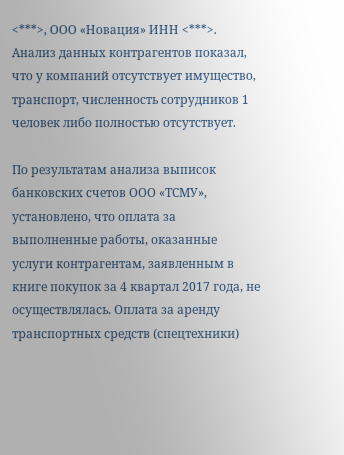<***>, ООО «Новация» ИНН <***>. Анализ данных контрагентов показал, что у компаний отсутствует имущество, транспорт, численность сотрудников 1 человек либо полностью отсутствует.

По результатам анализа выписок банковских счетов ООО «ТСМУ», установлено, что оплата за выполненные работы, оказанные услуги контрагентам, заявленным в книге покупок за 4 квартал 2017 года, не осуществлялась. Оплата за аренду транспортных средств (спецтехники)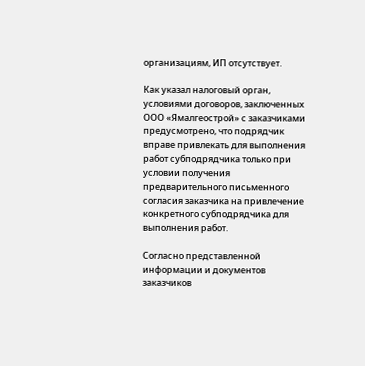организациям, ИП отсутствует.

Как указал налоговый орган, условиями договоров, заключенных ООО «Ямалгеострой» с заказчиками предусмотрено, что подрядчик вправе привлекать для выполнения работ субподрядчика только при условии получения предварительного письменного согласия заказчика на привлечение конкретного субподрядчика для выполнения работ.

Согласно представленной информации и документов заказчиков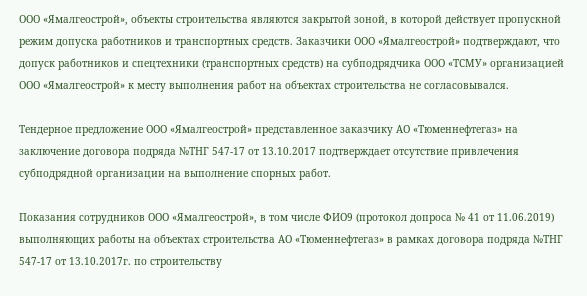ООО «Ямалгеострой», объекты строительства являются закрытой зоной, в которой действует пропускной режим допуска работников и транспортных средств. Заказчики ООО «Ямалгеострой» подтверждают, что допуск работников и спецтехники (транспортных средств) на субподрядчика ООО «ТСМУ» организацией ООО «Ямалгеострой» к месту выполнения работ на объектах строительства не согласовывался.

Тендерное предложение ООО «Ямалгеострой» представленное заказчику АО «Тюменнефтегаз» на заключение договора подряда №ТНГ 547-17 от 13.10.2017 подтверждает отсутствие привлечения субподрядной организации на выполнение спорных работ.

Показания сотрудников ООО «Ямалгеострой», в том числе ФИО9 (протокол допроса № 41 от 11.06.2019) выполняющих работы на объектах строительства АО «Тюменнефтегаз» в рамках договора подряда №ТНГ 547-17 от 13.10.2017г. по строительству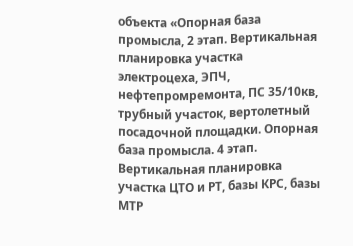объекта «Опорная база промысла, 2 этап. Вертикальная планировка участка электроцеха, ЭПЧ, нефтепромремонта, ПС 35/10кв, трубный участок, вертолетный посадочной площадки. Опорная база промысла. 4 этап. Вертикальная планировка участка ЦТО и РТ, базы КРС, базы МТР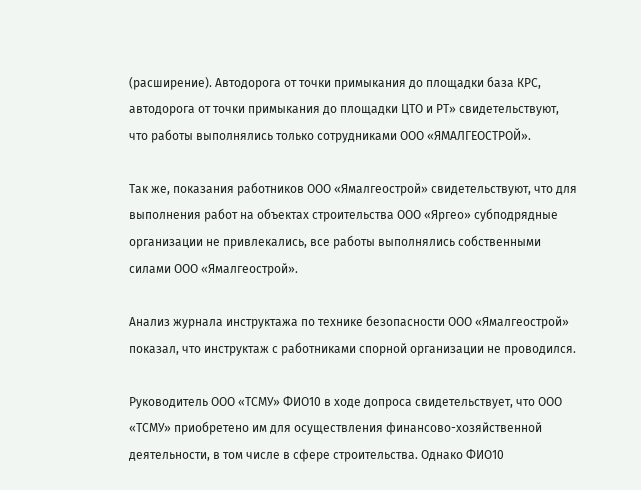(расширение). Автодорога от точки примыкания до площадки база КРС, автодорога от точки примыкания до площадки ЦТО и РТ» свидетельствуют, что работы выполнялись только сотрудниками ООО «ЯМАЛГЕОСТРОЙ».

Так же, показания работников ООО «Ямалгеострой» свидетельствуют, что для выполнения работ на объектах строительства ООО «Яргео» субподрядные организации не привлекались, все работы выполнялись собственными силами ООО «Ямалгеострой».

Анализ журнала инструктажа по технике безопасности ООО «Ямалгеострой» показал, что инструктаж с работниками спорной организации не проводился.

Руководитель ООО «ТСМУ» ФИО10 в ходе допроса свидетельствует, что ООО «ТСМУ» приобретено им для осуществления финансово-хозяйственной деятельности, в том числе в сфере строительства. Однако ФИО10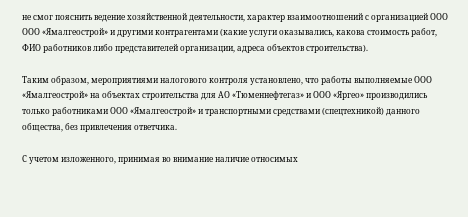не смог пояснить ведение хозяйственной деятельности, характер взаимоотношений с организацией ООО ООО «Ямалгеострой» и другими контрагентами (какие услуги оказывались, какова стоимость работ, ФИО работников либо представителей организации, адреса объектов строительства).

Таким образом, мероприятиями налогового контроля установлено, что работы выполняемые ООО «Ямалгеострой» на объектах строительства для АО «Тюменнефтегаз» и ООО «Яргео» производились только работниками ООО «Ямалгеострой» и транспортными средствами (спецтехникой) данного общества, без привлечения ответчика.

С учетом изложенного, принимая во внимание наличие относимых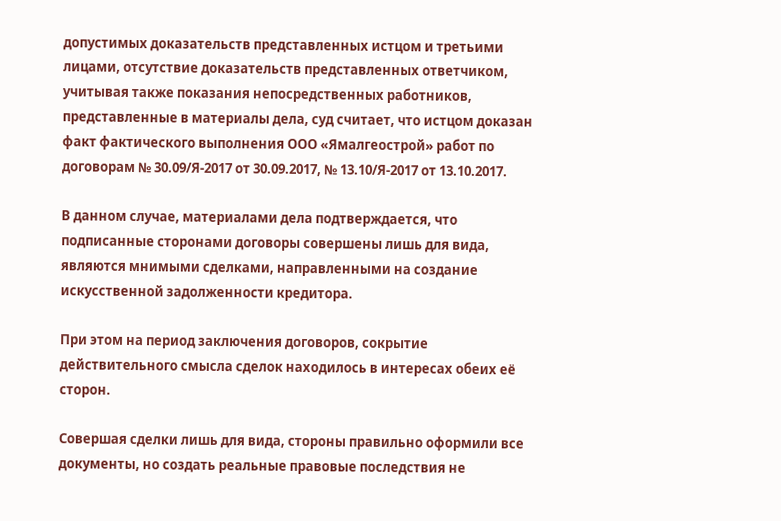допустимых доказательств представленных истцом и третьими лицами, отсутствие доказательств представленных ответчиком, учитывая также показания непосредственных работников, представленные в материалы дела, суд считает, что истцом доказан факт фактического выполнения ООО «Ямалгеострой» работ по договорам № 30.09/Я-2017 от 30.09.2017, № 13.10/Я-2017 от 13.10.2017.

В данном случае, материалами дела подтверждается, что подписанные сторонами договоры совершены лишь для вида, являются мнимыми сделками, направленными на создание искусственной задолженности кредитора.

При этом на период заключения договоров, сокрытие действительного смысла сделок находилось в интересах обеих её сторон.

Совершая сделки лишь для вида, стороны правильно оформили все документы, но создать реальные правовые последствия не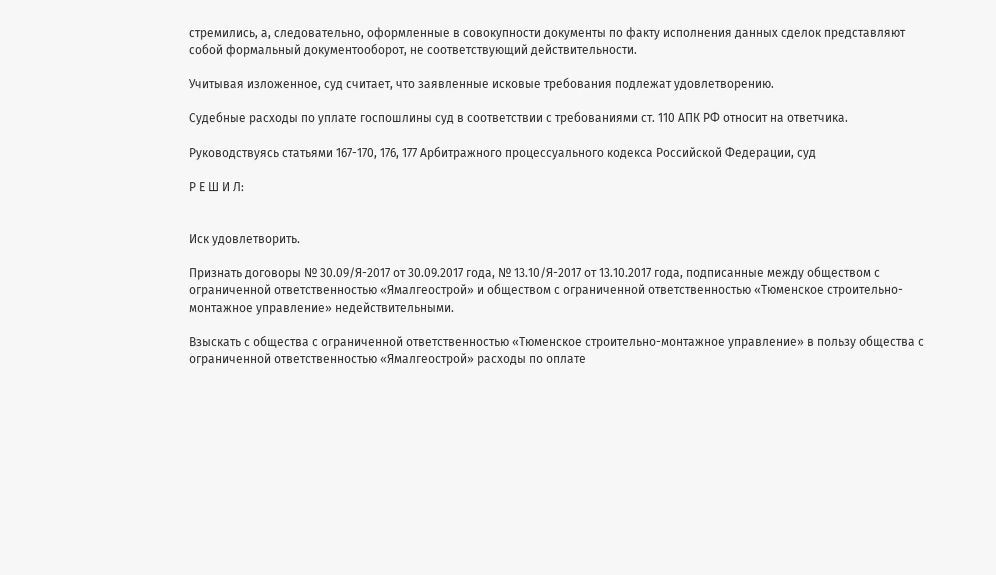стремились, а, следовательно, оформленные в совокупности документы по факту исполнения данных сделок представляют собой формальный документооборот, не соответствующий действительности.

Учитывая изложенное, суд считает, что заявленные исковые требования подлежат удовлетворению.

Судебные расходы по уплате госпошлины суд в соответствии с требованиями ст. 110 АПК РФ относит на ответчика.

Руководствуясь статьями 167-170, 176, 177 Арбитражного процессуального кодекса Российской Федерации, суд

Р Е Ш И Л:


Иск удовлетворить.

Признать договоры № 30.09/Я-2017 от 30.09.2017 года, № 13.10/Я-2017 от 13.10.2017 года, подписанные между обществом с ограниченной ответственностью «Ямалгеострой» и обществом с ограниченной ответственностью «Тюменское строительно-монтажное управление» недействительными.

Взыскать с общества с ограниченной ответственностью «Тюменское строительно-монтажное управление» в пользу общества с ограниченной ответственностью «Ямалгеострой» расходы по оплате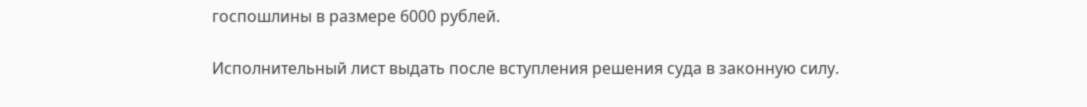госпошлины в размере 6000 рублей.

Исполнительный лист выдать после вступления решения суда в законную силу.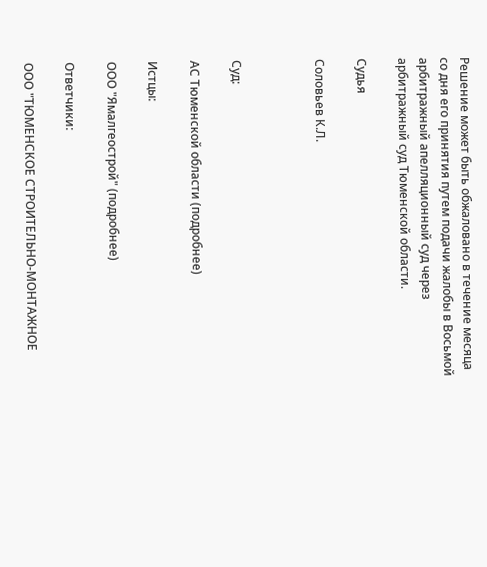Решение может быть обжаловано в течение месяца со дня его принятия путем подачи жалобы в Восьмой арбитражный апелляционный суд через арбитражный суд Тюменской области.

Судья

Соловьев К.Л.



Суд:

АС Тюменской области (подробнее)

Истцы:

ООО "Ямалгеострой" (подробнее)

Ответчики:

ООО "ТЮМЕНСКОЕ СТРОИТЕЛЬНО-МОНТАЖНОЕ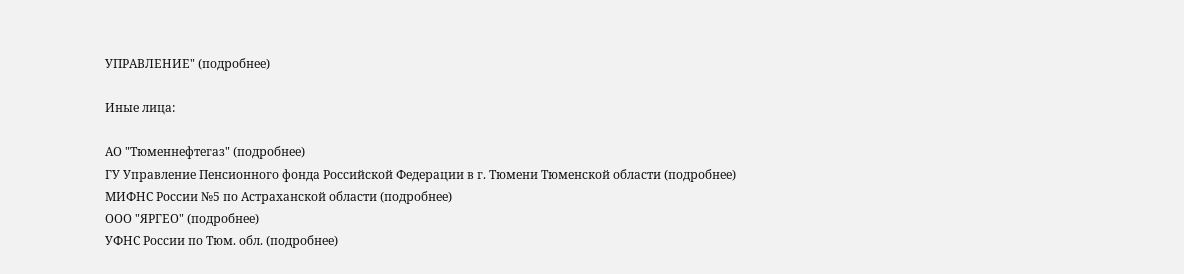УПРАВЛЕНИЕ" (подробнее)

Иные лица:

АО "Тюменнефтегаз" (подробнее)
ГУ Управление Пенсионного фонда Российской Федерации в г. Тюмени Тюменской области (подробнее)
МИФНС России №5 по Астраханской области (подробнее)
ООО "ЯРГЕО" (подробнее)
УФНС России по Тюм. обл. (подробнее)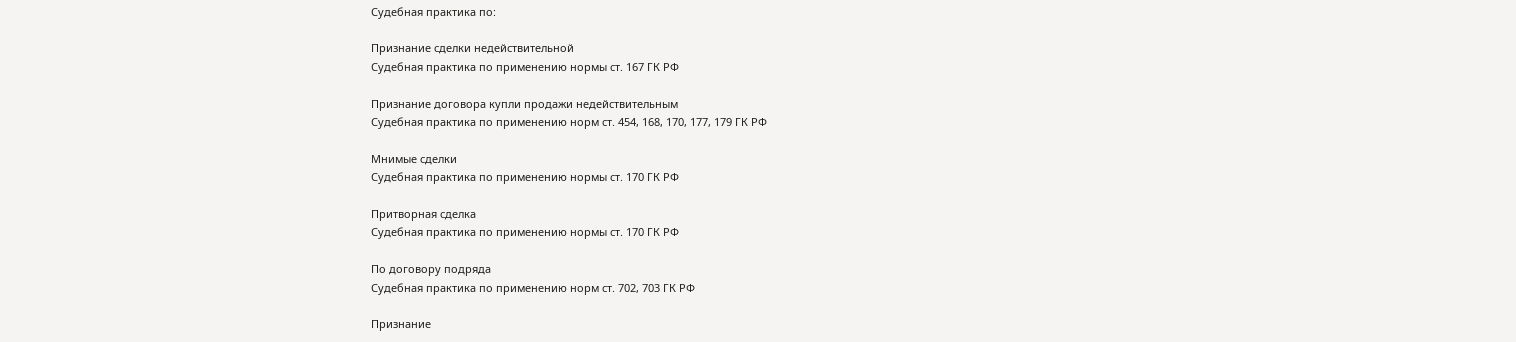Судебная практика по:

Признание сделки недействительной
Судебная практика по применению нормы ст. 167 ГК РФ

Признание договора купли продажи недействительным
Судебная практика по применению норм ст. 454, 168, 170, 177, 179 ГК РФ

Мнимые сделки
Судебная практика по применению нормы ст. 170 ГК РФ

Притворная сделка
Судебная практика по применению нормы ст. 170 ГК РФ

По договору подряда
Судебная практика по применению норм ст. 702, 703 ГК РФ

Признание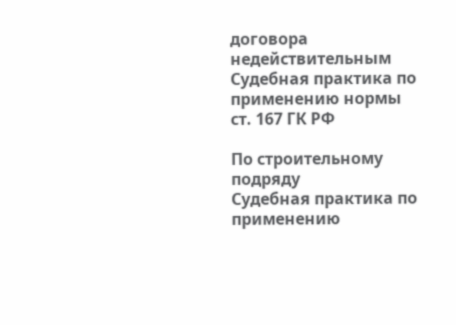договора недействительным
Судебная практика по применению нормы ст. 167 ГК РФ

По строительному подряду
Судебная практика по применению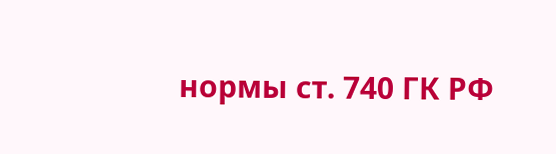нормы ст. 740 ГК РФ